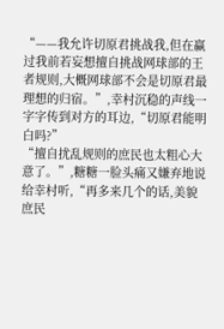“——我允许切原君挑战我,但在赢过我前若妄想擅自挑战网球部的王者规则,大概网球部不会是切原君最理想的归宿。”,幸村沉稳的声线一字字传到对方的耳边,“切原君能明白吗?”
“擅自扰乱规则的庶民也太粗心大意了。”,糖糖一脸头痛又嫌弃地说给幸村听,“再多来几个的话,美貌庶民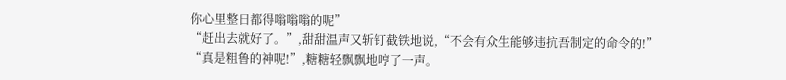你心里整日都得嗡嗡嗡的呢”
“赶出去就好了。”,甜甜温声又斩钉截铁地说,“不会有众生能够违抗吾制定的命令的!”
“真是粗鲁的神呢!”,糖糖轻飘飘地哼了一声。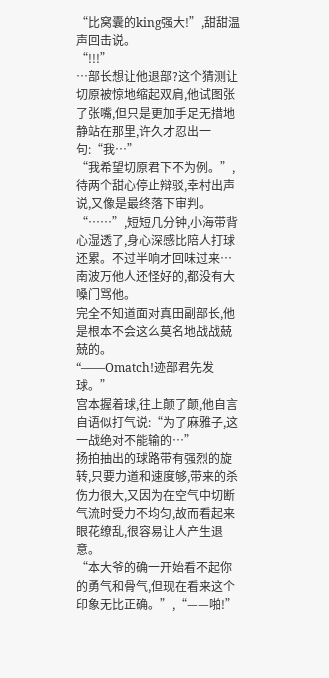“比窝囊的king强大!”,甜甜温声回击说。
“!!!”
…部长想让他退部?这个猜测让切原被惊地缩起双肩,他试图张了张嘴,但只是更加手足无措地静站在那里,许久才忍出一句:“我…”
“我希望切原君下不为例。”,待两个甜心停止辩驳,幸村出声说,又像是最终落下审判。
“……”,短短几分钟,小海带背心湿透了,身心深感比陪人打球还累。不过半响才回味过来…南波万他人还怪好的,都没有大嗓门骂他。
完全不知道面对真田副部长,他是根本不会这么莫名地战战兢兢的。
“——Omatch!迹部君先发球。”
宫本握着球,往上颠了颠,他自言自语似打气说:“为了麻雅子,这一战绝对不能输的…”
扬拍抽出的球路带有强烈的旋转,只要力道和速度够,带来的杀伤力很大,又因为在空气中切断气流时受力不均匀,故而看起来眼花缭乱,很容易让人产生退意。
“本大爷的确一开始看不起你的勇气和骨气,但现在看来这个印象无比正确。”,“——啪!”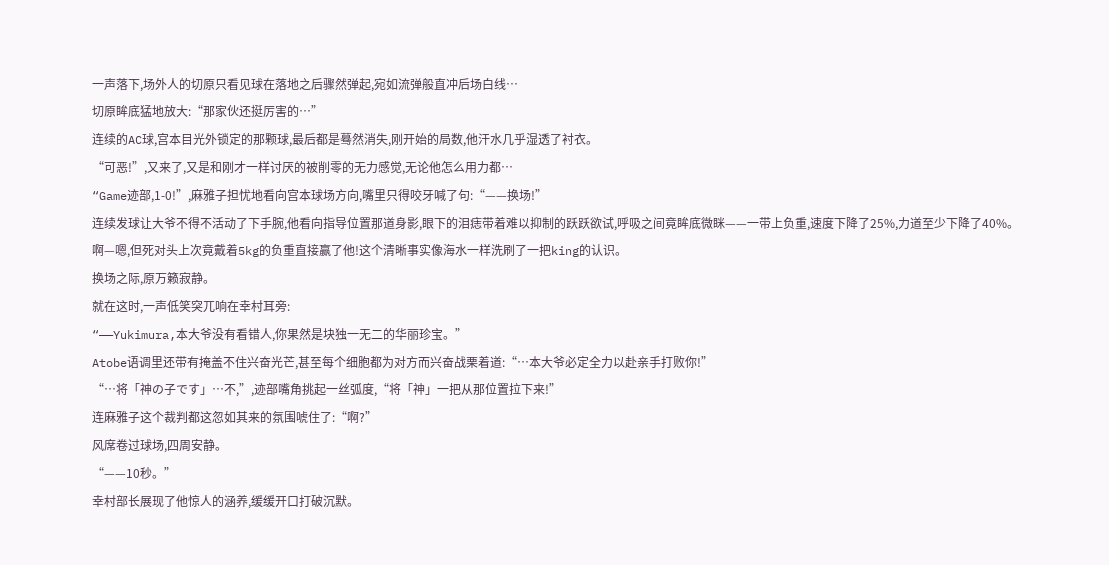一声落下,场外人的切原只看见球在落地之后骤然弹起,宛如流弹般直冲后场白线…
切原眸底猛地放大:“那家伙还挺厉害的…”
连续的AC球,宫本目光外锁定的那颗球,最后都是蓦然消失,刚开始的局数,他汗水几乎湿透了衬衣。
“可恶!”,又来了,又是和刚才一样讨厌的被削零的无力感觉,无论他怎么用力都…
“Game迹部,1-0!”,麻雅子担忧地看向宫本球场方向,嘴里只得咬牙喊了句:“——换场!”
连续发球让大爷不得不活动了下手腕,他看向指导位置那道身影,眼下的泪痣带着难以抑制的跃跃欲试,呼吸之间竟眸底微眯——一带上负重,速度下降了25%,力道至少下降了40%。
啊—嗯,但死对头上次竟戴着5kg的负重直接赢了他!这个清晰事实像海水一样洗刷了一把king的认识。
换场之际,原万籁寂静。
就在这时,一声低笑突兀响在幸村耳旁:
“——Yukimura,本大爷没有看错人,你果然是块独一无二的华丽珍宝。”
Atobe语调里还带有掩盖不住兴奋光芒,甚至每个细胞都为对方而兴奋战栗着道:“…本大爷必定全力以赴亲手打败你!”
“…将「神の子です」…不,”,迹部嘴角挑起一丝弧度,“将「神」一把从那位置拉下来!”
连麻雅子这个裁判都这忽如其来的氛围唬住了:“啊?”
风席卷过球场,四周安静。
“——10秒。”
幸村部长展现了他惊人的涵养,缓缓开口打破沉默。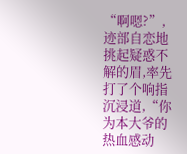“啊嗯?”,迹部自恋地挑起疑惑不解的眉,率先打了个响指沉浸道,“你为本大爷的热血感动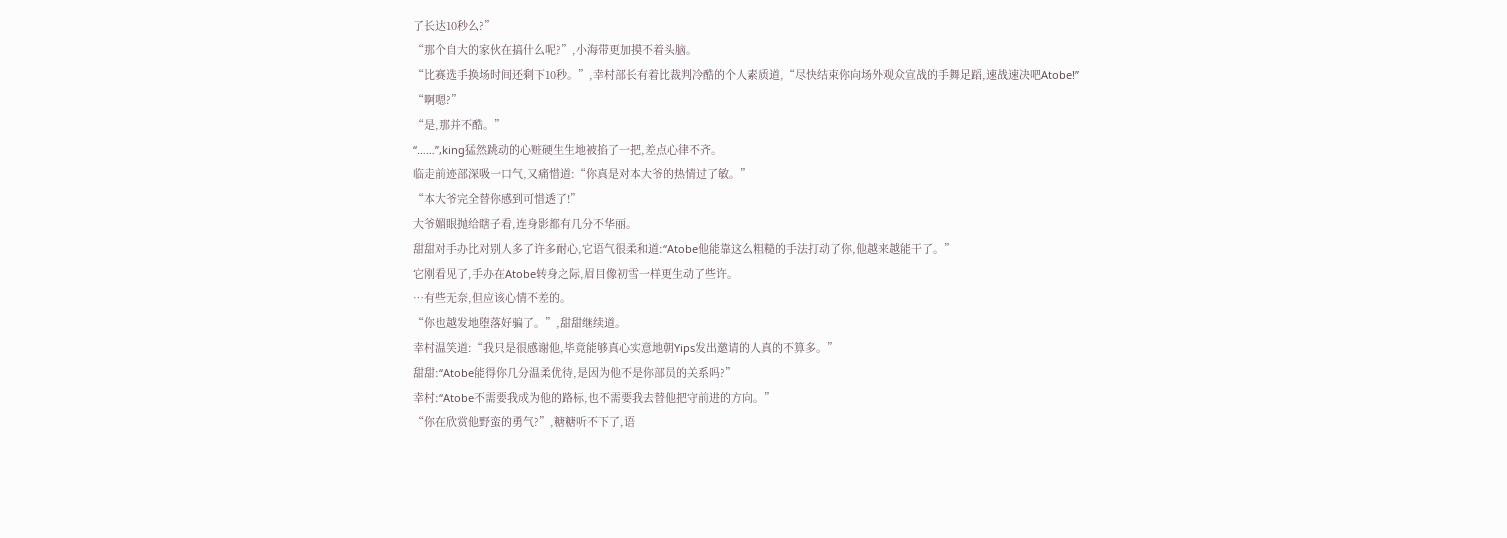了长达10秒么?”
“那个自大的家伙在搞什么呢?”,小海带更加摸不着头脑。
“比赛选手换场时间还剩下10秒。”,幸村部长有着比裁判冷酷的个人素质道,“尽快结束你向场外观众宣战的手舞足蹈,速战速决吧Atobe!”
“啊嗯?”
“是,那并不酷。”
“……”,king猛然跳动的心赃硬生生地被掐了一把,差点心律不齐。
临走前迹部深吸一口气,又痛惜道:“你真是对本大爷的热情过了敏。”
“本大爷完全替你感到可惜透了!”
大爷媚眼抛给瞎子看,连身影都有几分不华丽。
甜甜对手办比对别人多了许多耐心,它语气很柔和道:“Atobe他能靠这么粗糙的手法打动了你,他越来越能干了。”
它刚看见了,手办在Atobe转身之际,眉目像初雪一样更生动了些许。
…有些无奈,但应该心情不差的。
“你也越发地堕落好骗了。”,甜甜继续道。
幸村温笑道:“我只是很感谢他,毕竟能够真心实意地朝Yips发出邀请的人真的不算多。”
甜甜:“Atobe能得你几分温柔优待,是因为他不是你部员的关系吗?”
幸村:“Atobe不需要我成为他的路标,也不需要我去替他把守前进的方向。”
“你在欣赏他野蛮的勇气?”,糖糖听不下了,语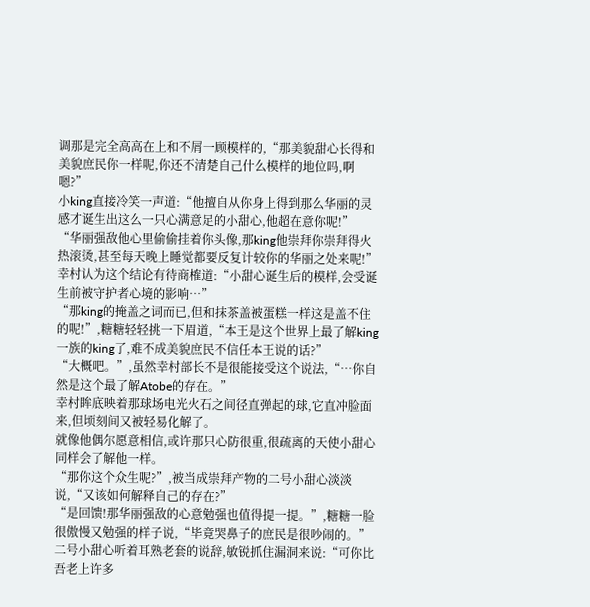调那是完全高高在上和不屑一顾模样的,“那美貌甜心长得和美貌庶民你一样呢,你还不清楚自己什么模样的地位吗,啊嗯?”
小king直接冷笑一声道:“他擅自从你身上得到那么华丽的灵感才诞生出这么一只心满意足的小甜心,他超在意你呢!”
“华丽强敌他心里偷偷挂着你头像,那king他崇拜你崇拜得火热滚烫,甚至每天晚上睡觉都要反复计较你的华丽之处来呢!”
幸村认为这个结论有待商榷道:“小甜心诞生后的模样,会受诞生前被守护者心境的影响…”
“那king的掩盖之词而已,但和抹茶盖被蛋糕一样这是盖不住的呢!”,糖糖轻轻挑一下眉道,“本王是这个世界上最了解king一族的king了,难不成美貌庶民不信任本王说的话?”
“大概吧。”,虽然幸村部长不是很能接受这个说法,“…你自然是这个最了解Atobe的存在。”
幸村眸底映着那球场电光火石之间径直弹起的球,它直冲脸面来,但顷刻间又被轻易化解了。
就像他偶尔愿意相信,或许那只心防很重,很疏离的天使小甜心同样会了解他一样。
“那你这个众生呢?”,被当成崇拜产物的二号小甜心淡淡说,“又该如何解释自己的存在?”
“是回馈!那华丽强敌的心意勉强也值得提一提。”,糖糖一脸很傲慢又勉强的样子说,“毕竟哭鼻子的庶民是很吵闹的。”
二号小甜心听着耳熟老套的说辞,敏锐抓住漏洞来说:“可你比吾老上许多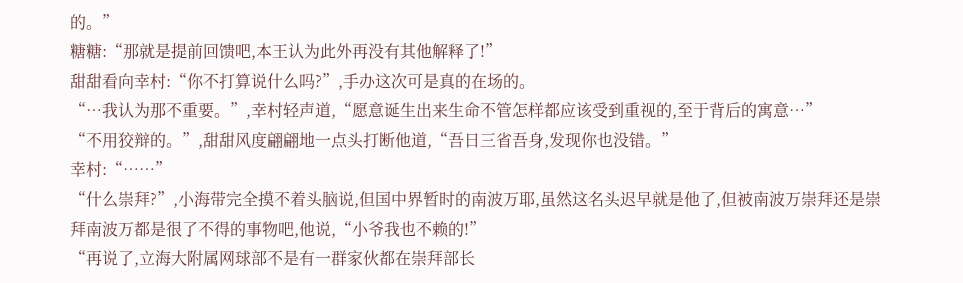的。”
糖糖:“那就是提前回馈吧,本王认为此外再没有其他解释了!”
甜甜看向幸村:“你不打算说什么吗?”,手办这次可是真的在场的。
“…我认为那不重要。”,幸村轻声道,“愿意诞生出来生命不管怎样都应该受到重视的,至于背后的寓意…”
“不用狡辩的。”,甜甜风度翩翩地一点头打断他道,“吾日三省吾身,发现你也没错。”
幸村:“……”
“什么崇拜?”,小海带完全摸不着头脑说,但国中界暂时的南波万耶,虽然这名头迟早就是他了,但被南波万崇拜还是崇拜南波万都是很了不得的事物吧,他说,“小爷我也不赖的!”
“再说了,立海大附属网球部不是有一群家伙都在崇拜部长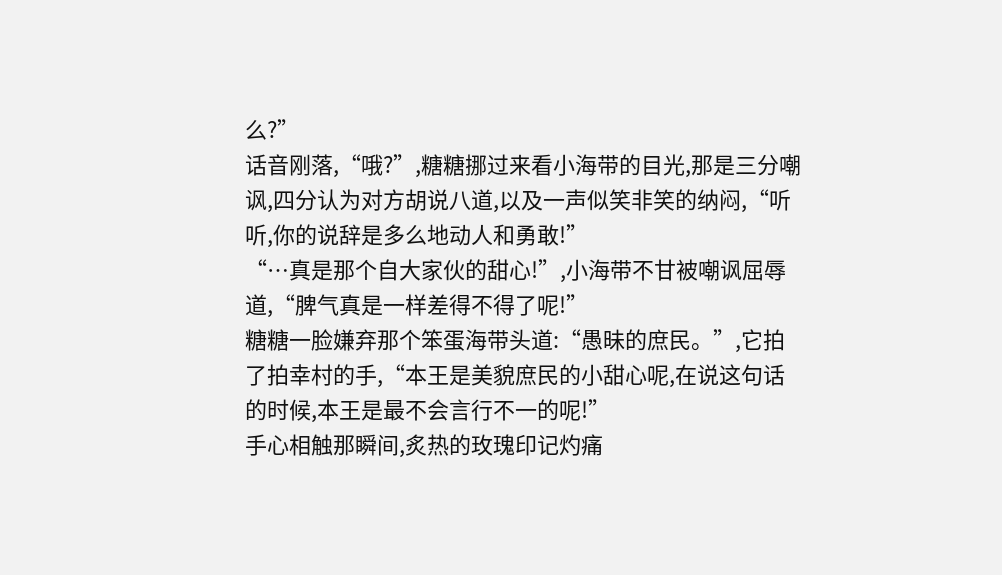么?”
话音刚落,“哦?”,糖糖挪过来看小海带的目光,那是三分嘲讽,四分认为对方胡说八道,以及一声似笑非笑的纳闷,“听听,你的说辞是多么地动人和勇敢!”
“…真是那个自大家伙的甜心!”,小海带不甘被嘲讽屈辱道,“脾气真是一样差得不得了呢!”
糖糖一脸嫌弃那个笨蛋海带头道:“愚昧的庶民。”,它拍了拍幸村的手,“本王是美貌庶民的小甜心呢,在说这句话的时候,本王是最不会言行不一的呢!”
手心相触那瞬间,炙热的玫瑰印记灼痛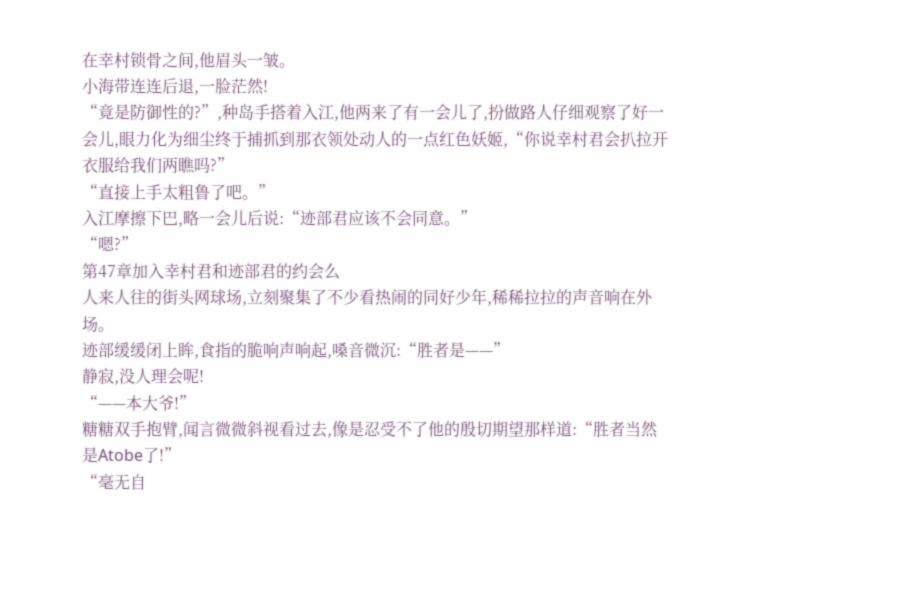在幸村锁骨之间,他眉头一皱。
小海带连连后退,一脸茫然!
“竟是防御性的?”,种岛手搭着入江,他两来了有一会儿了,扮做路人仔细观察了好一会儿,眼力化为细尘终于捕抓到那衣领处动人的一点红色妖姬,“你说幸村君会扒拉开衣服给我们两瞧吗?”
“直接上手太粗鲁了吧。”
入江摩擦下巴,略一会儿后说:“迹部君应该不会同意。”
“嗯?”
第47章加入幸村君和迹部君的约会么
人来人往的街头网球场,立刻聚集了不少看热闹的同好少年,稀稀拉拉的声音响在外场。
迹部缓缓闭上眸,食指的脆响声响起,嗓音微沉:“胜者是——”
静寂,没人理会呢!
“——本大爷!”
糖糖双手抱臂,闻言微微斜视看过去,像是忍受不了他的殷切期望那样道:“胜者当然是Atobe了!”
“毫无自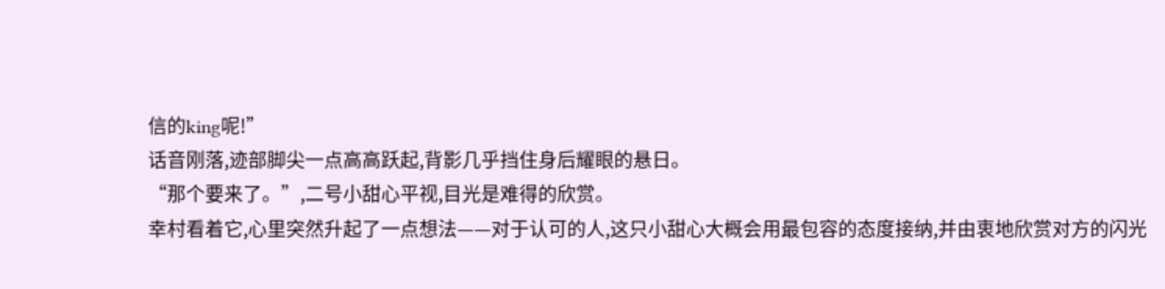信的king呢!”
话音刚落,迹部脚尖一点高高跃起,背影几乎挡住身后耀眼的悬日。
“那个要来了。”,二号小甜心平视,目光是难得的欣赏。
幸村看着它,心里突然升起了一点想法——对于认可的人,这只小甜心大概会用最包容的态度接纳,并由衷地欣赏对方的闪光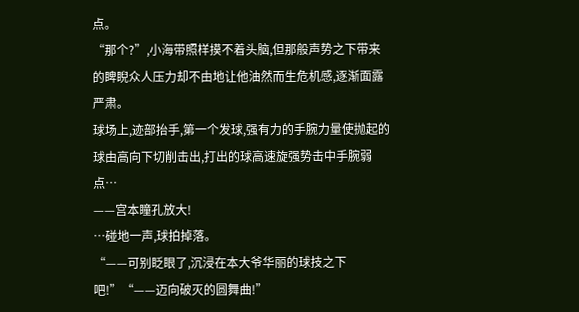点。
“那个?”,小海带照样摸不着头脑,但那般声势之下带来的睥睨众人压力却不由地让他油然而生危机感,逐渐面露严肃。
球场上,迹部抬手,第一个发球,强有力的手腕力量使抛起的球由高向下切削击出,打出的球高速旋强势击中手腕弱点…
——宫本瞳孔放大!
…碰地一声,球拍掉落。
“——可别眨眼了,沉浸在本大爷华丽的球技之下吧!”“——迈向破灭的圆舞曲!”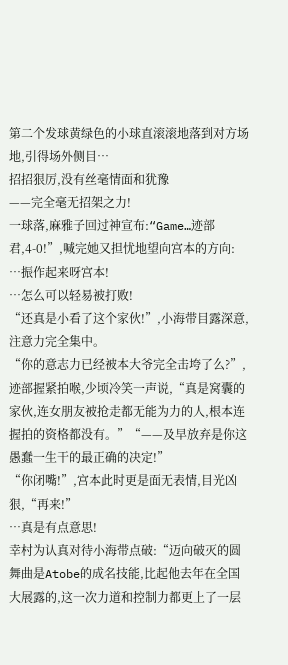第二个发球黄绿色的小球直滚滚地落到对方场地,引得场外侧目…
招招狠厉,没有丝毫情面和犹豫
——完全毫无招架之力!
一球落,麻雅子回过神宣布:“Game…迹部君,4-0!”,喊完她又担忧地望向宫本的方向:
…振作起来呀宫本!
…怎么可以轻易被打败!
“还真是小看了这个家伙!”,小海带目露深意,注意力完全集中。
“你的意志力已经被本大爷完全击垮了么?”,迹部握紧拍喉,少顷冷笑一声说,“真是窝囊的家伙,连女朋友被抢走都无能为力的人,根本连握拍的资格都没有。”“——及早放弃是你这愚蠢一生干的最正确的决定!”
“你闭嘴!”,宫本此时更是面无表情,目光凶狠,“再来!”
…真是有点意思!
幸村为认真对待小海带点破:“迈向破灭的圆舞曲是Atobe的成名技能,比起他去年在全国大展露的,这一次力道和控制力都更上了一层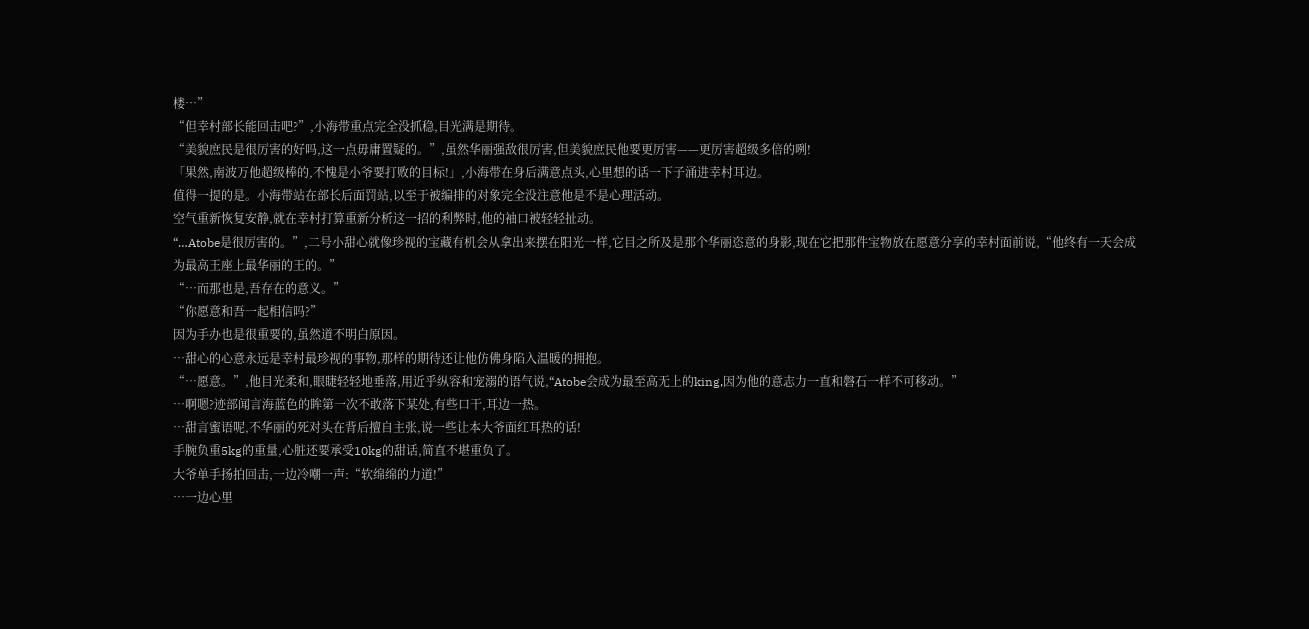楼…”
“但幸村部长能回击吧?”,小海带重点完全没抓稳,目光满是期待。
“美貌庶民是很厉害的好吗,这一点毋庸置疑的。”,虽然华丽强敌很厉害,但美貌庶民他要更厉害——更厉害超级多倍的咧!
「果然,南波万他超级棒的,不愧是小爷要打败的目标!」,小海带在身后满意点头,心里想的话一下子涌进幸村耳边。
值得一提的是。小海带站在部长后面罚站,以至于被编排的对象完全没注意他是不是心理活动。
空气重新恢复安静,就在幸村打算重新分析这一招的利弊时,他的袖口被轻轻扯动。
“…Atobe是很厉害的。”,二号小甜心就像珍视的宝藏有机会从拿出来摆在阳光一样,它目之所及是那个华丽恣意的身影,现在它把那件宝物放在愿意分享的幸村面前说,“他终有一天会成为最高王座上最华丽的王的。”
“…而那也是,吾存在的意义。”
“你愿意和吾一起相信吗?”
因为手办也是很重要的,虽然道不明白原因。
…甜心的心意永远是幸村最珍视的事物,那样的期待还让他仿佛身陷入温暖的拥抱。
“…愿意。”,他目光柔和,眼睫轻轻地垂落,用近乎纵容和宠溺的语气说,“Atobe会成为最至高无上的king,因为他的意志力一直和磐石一样不可移动。”
…啊嗯?迹部闻言海蓝色的眸第一次不敢落下某处,有些口干,耳边一热。
…甜言蜜语呢,不华丽的死对头在背后擅自主张,说一些让本大爷面红耳热的话!
手腕负重5kg的重量,心脏还要承受10kg的甜话,简直不堪重负了。
大爷单手扬拍回击,一边冷嘲一声:“软绵绵的力道!”
…一边心里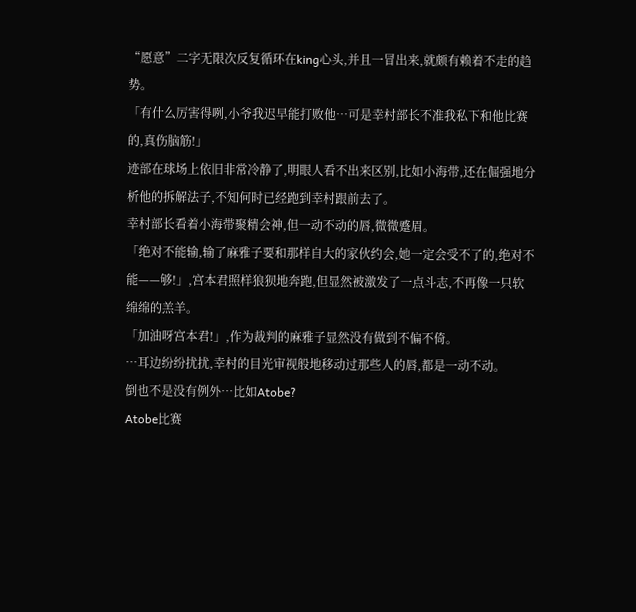“愿意”二字无限次反复循环在king心头,并且一冒出来,就颇有赖着不走的趋势。
「有什么厉害得咧,小爷我迟早能打败他…可是幸村部长不准我私下和他比赛的,真伤脑筋!」
迹部在球场上依旧非常冷静了,明眼人看不出来区别,比如小海带,还在倔强地分析他的拆解法子,不知何时已经跑到幸村跟前去了。
幸村部长看着小海带聚精会神,但一动不动的唇,微微蹙眉。
「绝对不能输,输了麻雅子要和那样自大的家伙约会,她一定会受不了的,绝对不能——够!」,宫本君照样狼狈地奔跑,但显然被激发了一点斗志,不再像一只软绵绵的羔羊。
「加油呀宫本君!」,作为裁判的麻雅子显然没有做到不偏不倚。
…耳边纷纷扰扰,幸村的目光审视般地移动过那些人的唇,都是一动不动。
倒也不是没有例外…比如Atobe?
Atobe比赛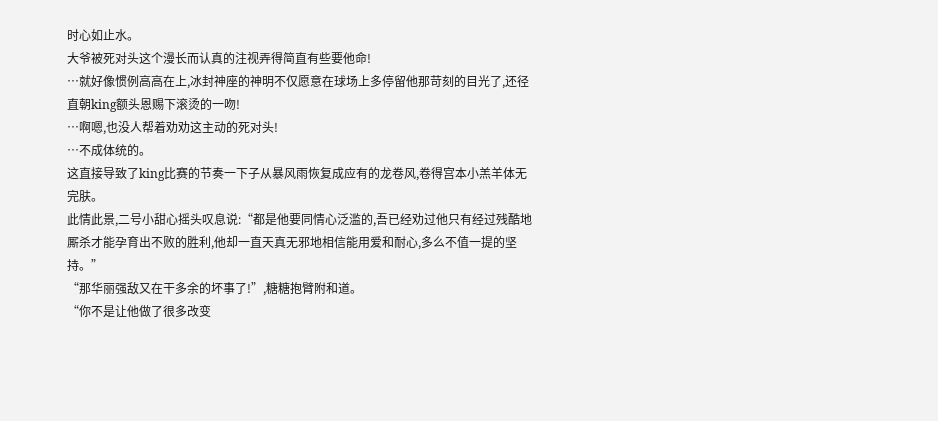时心如止水。
大爷被死对头这个漫长而认真的注视弄得简直有些要他命!
…就好像惯例高高在上,冰封神座的神明不仅愿意在球场上多停留他那苛刻的目光了,还径直朝king额头恩赐下滚烫的一吻!
…啊嗯,也没人帮着劝劝这主动的死对头!
…不成体统的。
这直接导致了king比赛的节奏一下子从暴风雨恢复成应有的龙卷风,卷得宫本小羔羊体无完肤。
此情此景,二号小甜心摇头叹息说:“都是他要同情心泛滥的,吾已经劝过他只有经过残酷地厮杀才能孕育出不败的胜利,他却一直天真无邪地相信能用爱和耐心,多么不值一提的坚持。”
“那华丽强敌又在干多余的坏事了!”,糖糖抱臂附和道。
“你不是让他做了很多改变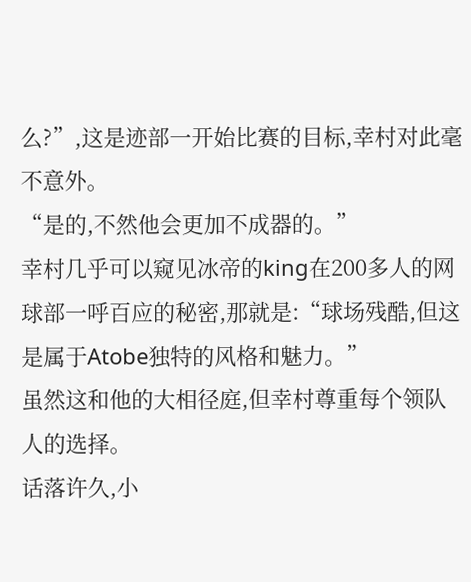么?”,这是迹部一开始比赛的目标,幸村对此毫不意外。
“是的,不然他会更加不成器的。”
幸村几乎可以窥见冰帝的king在200多人的网球部一呼百应的秘密,那就是:“球场残酷,但这是属于Atobe独特的风格和魅力。”
虽然这和他的大相径庭,但幸村尊重每个领队人的选择。
话落许久,小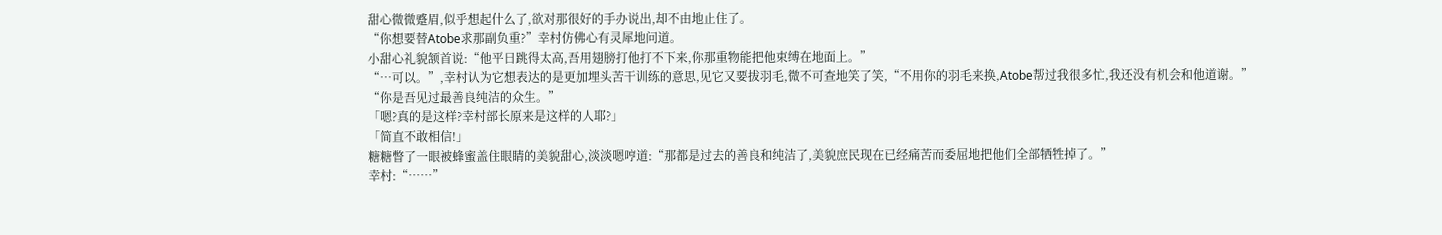甜心微微蹙眉,似乎想起什么了,欲对那很好的手办说出,却不由地止住了。
“你想要替Atobe求那副负重?”幸村仿佛心有灵犀地问道。
小甜心礼貌颔首说:“他平日跳得太高,吾用翅膀打他打不下来,你那重物能把他束缚在地面上。”
“…可以。”,幸村认为它想表达的是更加埋头苦干训练的意思,见它又要拔羽毛,微不可查地笑了笑,“不用你的羽毛来换,Atobe帮过我很多忙,我还没有机会和他道谢。”
“你是吾见过最善良纯洁的众生。”
「嗯?真的是这样?幸村部长原来是这样的人耶?」
「简直不敢相信!」
糖糖瞥了一眼被蜂蜜盖住眼睛的美貌甜心,淡淡嗯哼道:“那都是过去的善良和纯洁了,美貌庶民现在已经痛苦而委屈地把他们全部牺牲掉了。”
幸村:“……”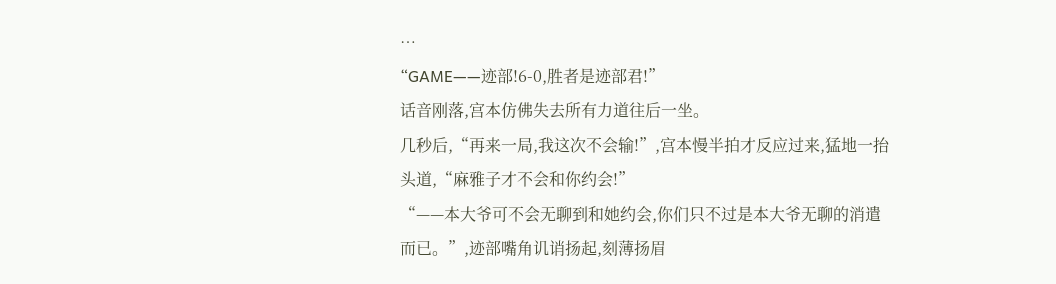…
“GAME——迹部!6-0,胜者是迹部君!”
话音刚落,宫本仿佛失去所有力道往后一坐。
几秒后,“再来一局,我这次不会输!”,宫本慢半拍才反应过来,猛地一抬头道,“麻雅子才不会和你约会!”
“——本大爷可不会无聊到和她约会,你们只不过是本大爷无聊的消遣而已。”,迹部嘴角讥诮扬起,刻薄扬眉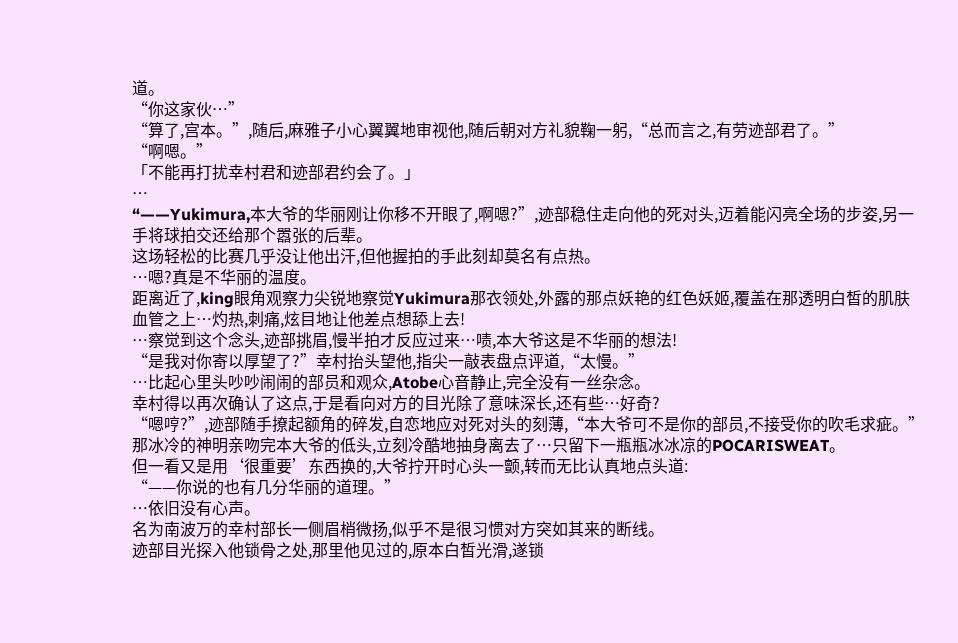道。
“你这家伙…”
“算了,宫本。”,随后,麻雅子小心翼翼地审视他,随后朝对方礼貌鞠一躬,“总而言之,有劳迹部君了。”
“啊嗯。”
「不能再打扰幸村君和迹部君约会了。」
…
“——Yukimura,本大爷的华丽刚让你移不开眼了,啊嗯?”,迹部稳住走向他的死对头,迈着能闪亮全场的步姿,另一手将球拍交还给那个嚣张的后辈。
这场轻松的比赛几乎没让他出汗,但他握拍的手此刻却莫名有点热。
…嗯?真是不华丽的温度。
距离近了,king眼角观察力尖锐地察觉Yukimura那衣领处,外露的那点妖艳的红色妖姬,覆盖在那透明白皙的肌肤血管之上…灼热,刺痛,炫目地让他差点想舔上去!
…察觉到这个念头,迹部挑眉,慢半拍才反应过来…啧,本大爷这是不华丽的想法!
“是我对你寄以厚望了?”幸村抬头望他,指尖一敲表盘点评道,“太慢。”
…比起心里头吵吵闹闹的部员和观众,Atobe心音静止,完全没有一丝杂念。
幸村得以再次确认了这点,于是看向对方的目光除了意味深长,还有些…好奇?
“嗯哼?”,迹部随手撩起额角的碎发,自恋地应对死对头的刻薄,“本大爷可不是你的部员,不接受你的吹毛求疵。”
那冰冷的神明亲吻完本大爷的低头,立刻冷酷地抽身离去了…只留下一瓶瓶冰冰凉的POCARISWEAT。
但一看又是用‘很重要’东西换的,大爷拧开时心头一颤,转而无比认真地点头道:
“——你说的也有几分华丽的道理。”
…依旧没有心声。
名为南波万的幸村部长一侧眉梢微扬,似乎不是很习惯对方突如其来的断线。
迹部目光探入他锁骨之处,那里他见过的,原本白皙光滑,遂锁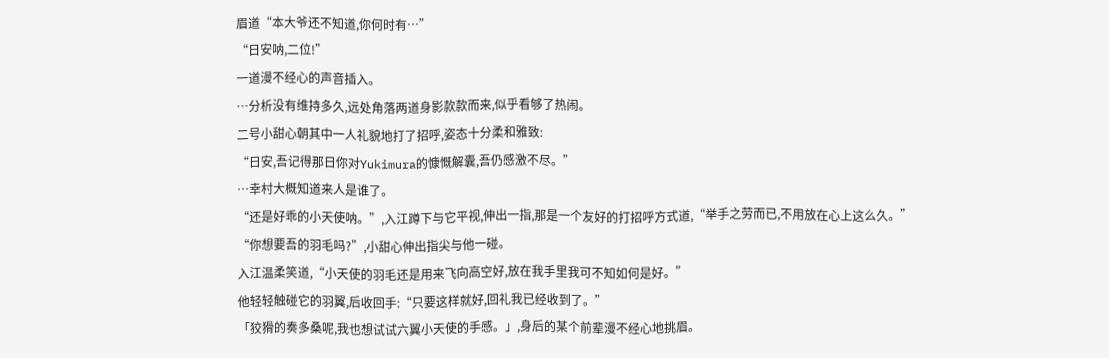眉道“本大爷还不知道,你何时有…”
“日安呐,二位!”
一道漫不经心的声音插入。
…分析没有维持多久,远处角落两道身影款款而来,似乎看够了热闹。
二号小甜心朝其中一人礼貌地打了招呼,姿态十分柔和雅致:
“日安,吾记得那日你对Yukimura的慷慨解囊,吾仍感激不尽。”
…幸村大概知道来人是谁了。
“还是好乖的小天使呐。”,入江蹲下与它平视,伸出一指,那是一个友好的打招呼方式道,“举手之劳而已,不用放在心上这么久。”
“你想要吾的羽毛吗?”,小甜心伸出指尖与他一碰。
入江温柔笑道,“小天使的羽毛还是用来飞向高空好,放在我手里我可不知如何是好。”
他轻轻触碰它的羽翼,后收回手:“只要这样就好,回礼我已经收到了。”
「狡猾的奏多桑呢,我也想试试六翼小天使的手感。」,身后的某个前辈漫不经心地挑眉。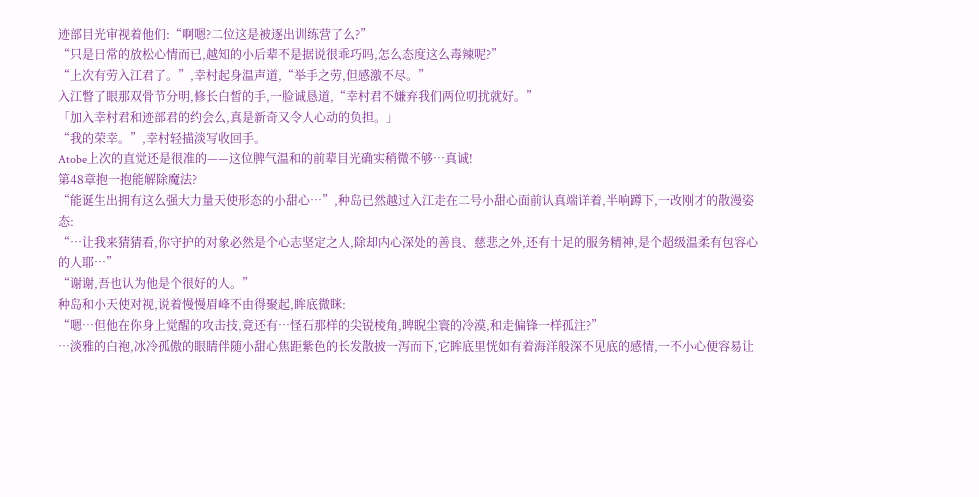迹部目光审视着他们:“啊嗯?二位这是被逐出训练营了么?”
“只是日常的放松心情而已,越知的小后辈不是据说很乖巧吗,怎么态度这么毒辣呢?”
“上次有劳入江君了。”,幸村起身温声道,“举手之劳,但感激不尽。”
入江瞥了眼那双骨节分明,修长白皙的手,一脸诚恳道,“幸村君不嫌弃我们两位叨扰就好。”
「加入幸村君和迹部君的约会么,真是新奇又令人心动的负担。」
“我的荣幸。”,幸村轻描淡写收回手。
Atobe上次的直觉还是很准的——这位脾气温和的前辈目光确实稍微不够…真诚!
第48章抱一抱能解除魔法?
“能诞生出拥有这么强大力量天使形态的小甜心…”,种岛已然越过入江走在二号小甜心面前认真端详着,半响蹲下,一改刚才的散漫姿态:
“…让我来猜猜看,你守护的对象必然是个心志坚定之人,除却内心深处的善良、慈悲之外,还有十足的服务精神,是个超级温柔有包容心的人耶…”
“谢谢,吾也认为他是个很好的人。”
种岛和小天使对视,说着慢慢眉峰不由得聚起,眸底微眯:
“嗯…但他在你身上觉醒的攻击技,竟还有…怪石那样的尖锐棱角,睥睨尘寰的冷漠,和走偏锋一样孤注?”
…淡雅的白袍,冰冷孤傲的眼睛伴随小甜心焦距紫色的长发散披一泻而下,它眸底里恍如有着海洋般深不见底的感情,一不小心便容易让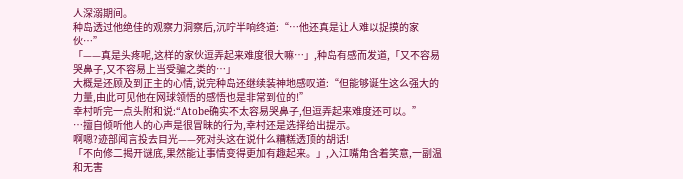人深溺期间。
种岛透过他绝佳的观察力洞察后,沉咛半响终道:“…他还真是让人难以捉摸的家伙…”
「——真是头疼呢,这样的家伙逗弄起来难度很大嘛…」,种岛有感而发道,「又不容易哭鼻子,又不容易上当受骗之类的…」
大概是还顾及到正主的心情,说完种岛还继续装神地感叹道:“但能够诞生这么强大的力量,由此可见他在网球领悟的感悟也是非常到位的!”
幸村听完一点头附和说:“Atobe确实不太容易哭鼻子,但逗弄起来难度还可以。”
…擅自倾听他人的心声是很冒昧的行为,幸村还是选择给出提示。
啊嗯?迹部闻言投去目光——死对头这在说什么糟糕透顶的胡话!
「不向修二揭开谜底,果然能让事情变得更加有趣起来。」,入江嘴角含着笑意,一副温和无害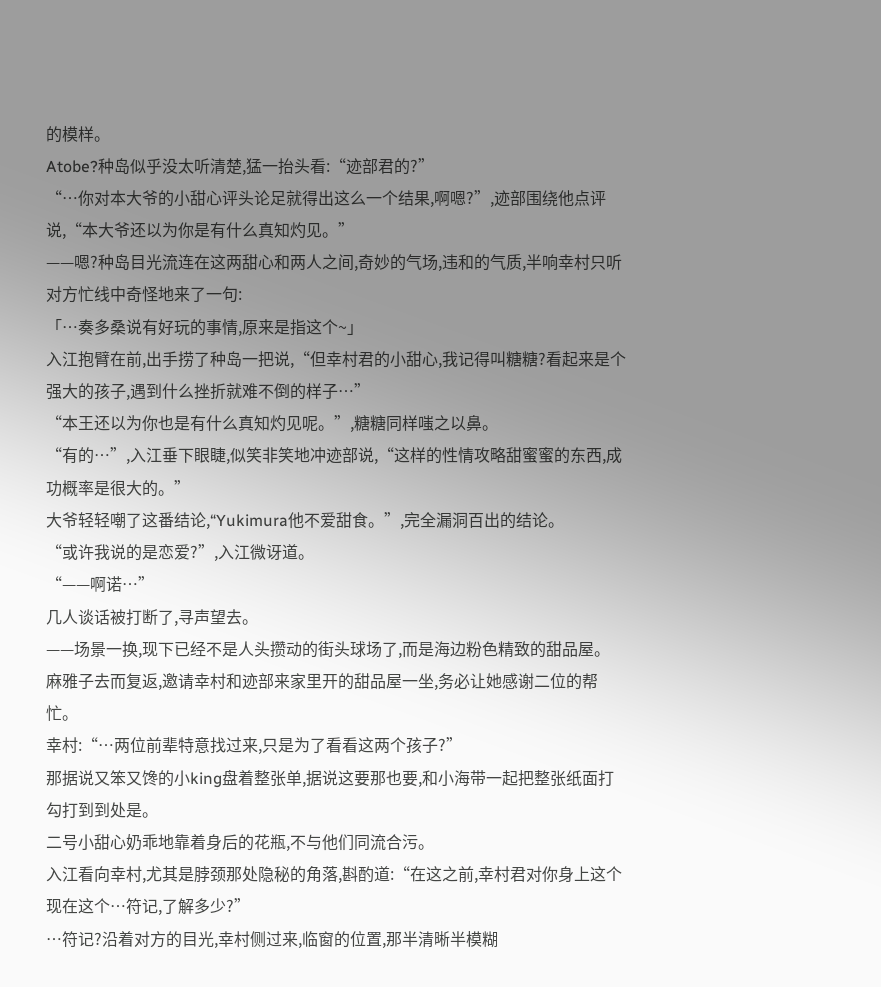的模样。
Atobe?种岛似乎没太听清楚,猛一抬头看:“迹部君的?”
“…你对本大爷的小甜心评头论足就得出这么一个结果,啊嗯?”,迹部围绕他点评说,“本大爷还以为你是有什么真知灼见。”
——嗯?种岛目光流连在这两甜心和两人之间,奇妙的气场,违和的气质,半响幸村只听对方忙线中奇怪地来了一句:
「…奏多桑说有好玩的事情,原来是指这个~」
入江抱臂在前,出手捞了种岛一把说,“但幸村君的小甜心,我记得叫糖糖?看起来是个强大的孩子,遇到什么挫折就难不倒的样子…”
“本王还以为你也是有什么真知灼见呢。”,糖糖同样嗤之以鼻。
“有的…”,入江垂下眼睫,似笑非笑地冲迹部说,“这样的性情攻略甜蜜蜜的东西,成功概率是很大的。”
大爷轻轻嘲了这番结论,“Yukimura他不爱甜食。”,完全漏洞百出的结论。
“或许我说的是恋爱?”,入江微讶道。
“——啊诺…”
几人谈话被打断了,寻声望去。
——场景一换,现下已经不是人头攒动的街头球场了,而是海边粉色精致的甜品屋。
麻雅子去而复返,邀请幸村和迹部来家里开的甜品屋一坐,务必让她感谢二位的帮忙。
幸村:“…两位前辈特意找过来,只是为了看看这两个孩子?”
那据说又笨又馋的小king盘着整张单,据说这要那也要,和小海带一起把整张纸面打勾打到到处是。
二号小甜心奶乖地靠着身后的花瓶,不与他们同流合污。
入江看向幸村,尤其是脖颈那处隐秘的角落,斟酌道:“在这之前,幸村君对你身上这个现在这个…符记,了解多少?”
…符记?沿着对方的目光,幸村侧过来,临窗的位置,那半清晰半模糊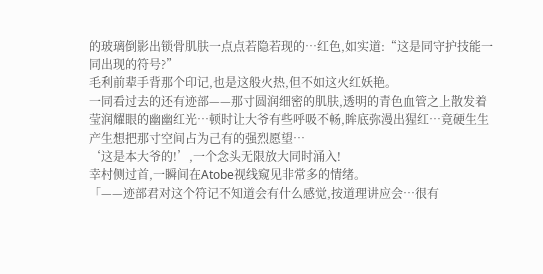的玻璃倒影出锁骨肌肤一点点若隐若现的…红色,如实道:“这是同守护技能一同出现的符号?”
毛利前辈手背那个印记,也是这般火热,但不如这火红妖艳。
一同看过去的还有迹部——那寸圆润细密的肌肤,透明的青色血管之上散发着莹润耀眼的幽幽红光…顿时让大爷有些呼吸不畅,眸底弥漫出猩红…竟硬生生产生想把那寸空间占为己有的强烈愿望…
‘这是本大爷的!’,一个念头无限放大同时涌入!
幸村侧过首,一瞬间在Atobe视线窥见非常多的情绪。
「——迹部君对这个符记不知道会有什么感觉,按道理讲应会…很有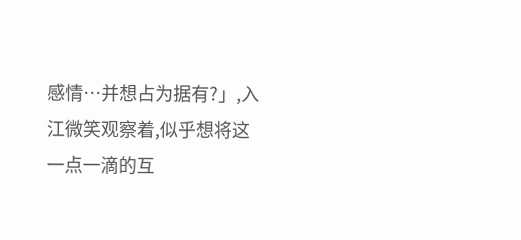感情…并想占为据有?」,入江微笑观察着,似乎想将这一点一滴的互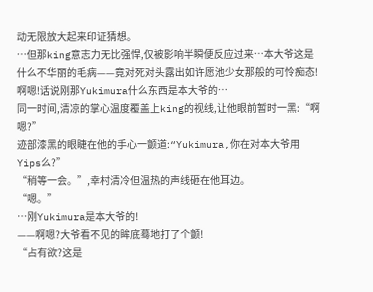动无限放大起来印证猜想。
…但那king意志力无比强悍,仅被影响半瞬便反应过来…本大爷这是什么不华丽的毛病——竟对死对头露出如许愿池少女那般的可怜痴态!
啊嗯!话说刚那Yukimura什么东西是本大爷的…
同一时间,清凉的掌心温度覆盖上king的视线,让他眼前暂时一黑:“啊嗯?”
迹部漆黑的眼睫在他的手心一颤道:“Yukimura,你在对本大爷用Yips么?”
“稍等一会。”,幸村清冷但温热的声线砸在他耳边。
“嗯。”
…刚Yukimura是本大爷的!
——啊嗯?大爷看不见的眸底蓦地打了个颤!
“占有欲?这是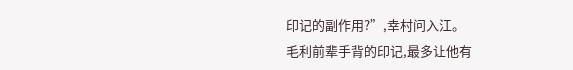印记的副作用?”,幸村问入江。
毛利前辈手背的印记,最多让他有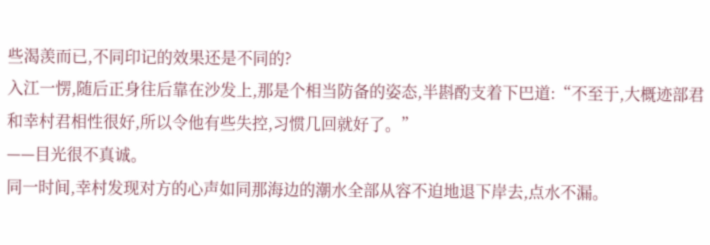些渴羡而已,不同印记的效果还是不同的?
入江一愣,随后正身往后靠在沙发上,那是个相当防备的姿态,半斟酌支着下巴道:“不至于,大概迹部君和幸村君相性很好,所以令他有些失控,习惯几回就好了。”
——目光很不真诚。
同一时间,幸村发现对方的心声如同那海边的潮水全部从容不迫地退下岸去,点水不漏。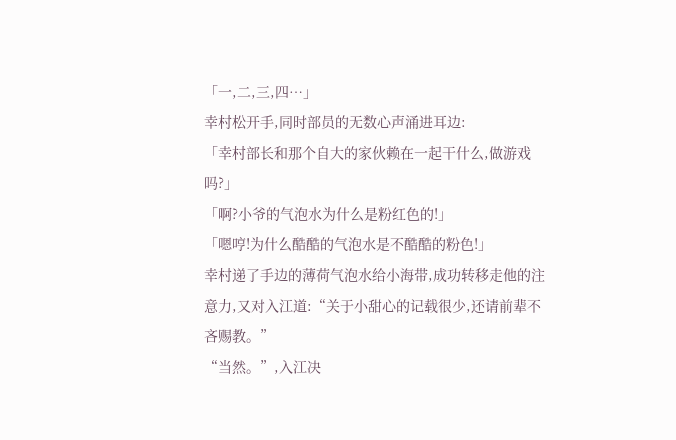「一,二,三,四…」
幸村松开手,同时部员的无数心声涌进耳边:
「幸村部长和那个自大的家伙赖在一起干什么,做游戏吗?」
「啊?小爷的气泡水为什么是粉红色的!」
「嗯哼!为什么酷酷的气泡水是不酷酷的粉色!」
幸村递了手边的薄荷气泡水给小海带,成功转移走他的注意力,又对入江道:“关于小甜心的记载很少,还请前辈不吝赐教。”
“当然。”,入江决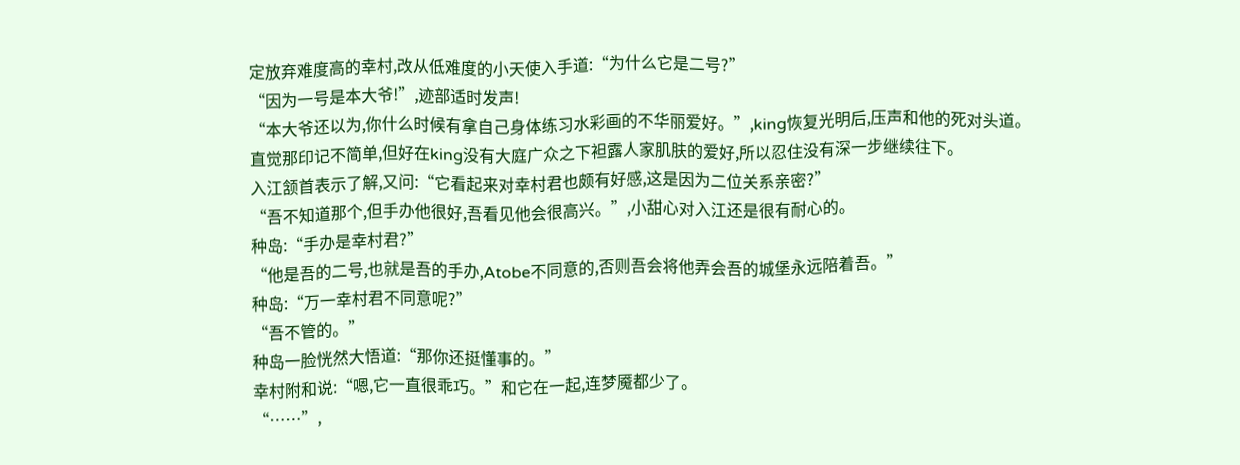定放弃难度高的幸村,改从低难度的小天使入手道:“为什么它是二号?”
“因为一号是本大爷!”,迹部适时发声!
“本大爷还以为,你什么时候有拿自己身体练习水彩画的不华丽爱好。”,king恢复光明后,压声和他的死对头道。
直觉那印记不简单,但好在king没有大庭广众之下袒露人家肌肤的爱好,所以忍住没有深一步继续往下。
入江颔首表示了解,又问:“它看起来对幸村君也颇有好感,这是因为二位关系亲密?”
“吾不知道那个,但手办他很好,吾看见他会很高兴。”,小甜心对入江还是很有耐心的。
种岛:“手办是幸村君?”
“他是吾的二号,也就是吾的手办,Atobe不同意的,否则吾会将他弄会吾的城堡永远陪着吾。”
种岛:“万一幸村君不同意呢?”
“吾不管的。”
种岛一脸恍然大悟道:“那你还挺懂事的。”
幸村附和说:“嗯,它一直很乖巧。”和它在一起,连梦魇都少了。
“……”,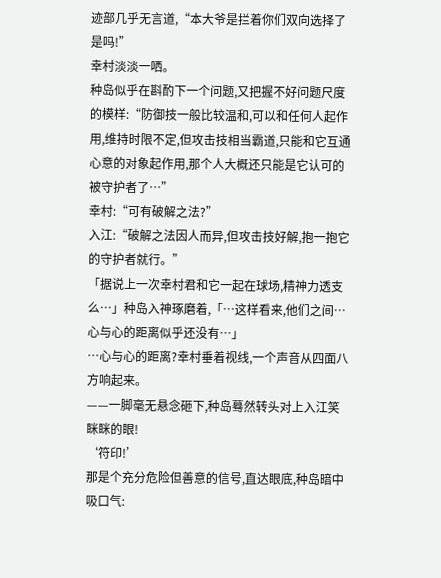迹部几乎无言道,“本大爷是拦着你们双向选择了是吗!”
幸村淡淡一哂。
种岛似乎在斟酌下一个问题,又把握不好问题尺度的模样:“防御技一般比较温和,可以和任何人起作用,维持时限不定,但攻击技相当霸道,只能和它互通心意的对象起作用,那个人大概还只能是它认可的被守护者了…”
幸村:“可有破解之法?”
入江:“破解之法因人而异,但攻击技好解,抱一抱它的守护者就行。”
「据说上一次幸村君和它一起在球场,精神力透支么…」种岛入神琢磨着,「…这样看来,他们之间…心与心的距离似乎还没有…」
…心与心的距离?幸村垂着视线,一个声音从四面八方响起来。
——一脚毫无悬念砸下,种岛蓦然转头对上入江笑眯眯的眼!
‘符印!’
那是个充分危险但善意的信号,直达眼底,种岛暗中吸口气: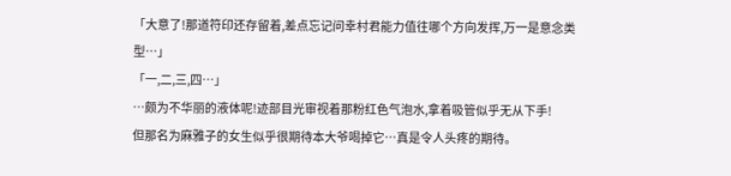「大意了!那道符印还存留着,差点忘记问幸村君能力值往哪个方向发挥,万一是意念类型…」
「一,二,三,四…」
…颇为不华丽的液体呢!迹部目光审视着那粉红色气泡水,拿着吸管似乎无从下手!
但那名为麻雅子的女生似乎很期待本大爷喝掉它…真是令人头疼的期待。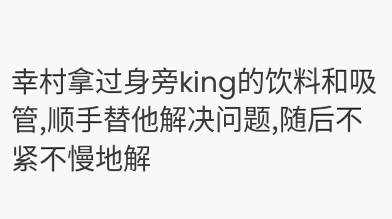幸村拿过身旁king的饮料和吸管,顺手替他解决问题,随后不紧不慢地解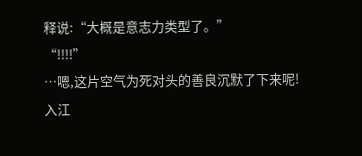释说:“大概是意志力类型了。”
“!!!!”
…嗯,这片空气为死对头的善良沉默了下来呢!
入江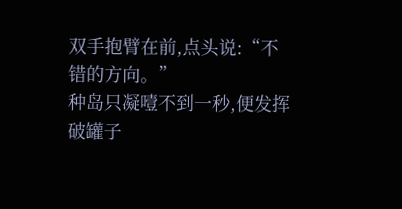双手抱臂在前,点头说:“不错的方向。”
种岛只凝噎不到一秒,便发挥破罐子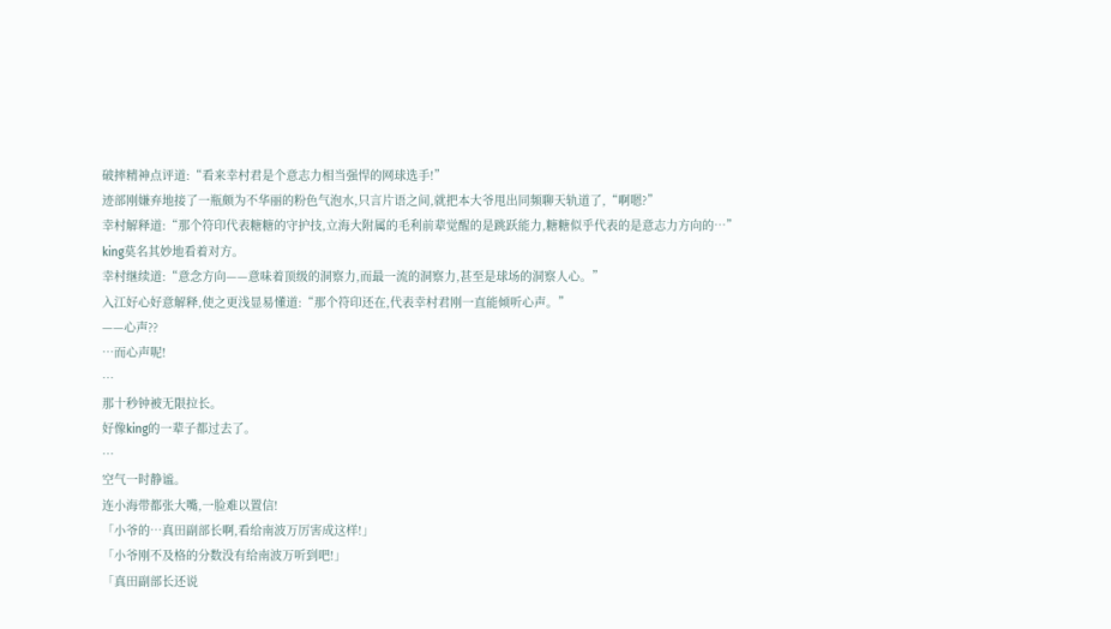破摔精神点评道:“看来幸村君是个意志力相当强悍的网球选手!”
迹部刚嫌弃地接了一瓶颇为不华丽的粉色气泡水,只言片语之间,就把本大爷甩出同频聊天轨道了,“啊嗯?”
幸村解释道:“那个符印代表糖糖的守护技,立海大附属的毛利前辈觉醒的是跳跃能力,糖糖似乎代表的是意志力方向的…”
king莫名其妙地看着对方。
幸村继续道:“意念方向——意味着顶级的洞察力,而最一流的洞察力,甚至是球场的洞察人心。”
入江好心好意解释,使之更浅显易懂道:“那个符印还在,代表幸村君刚一直能倾听心声。”
——心声??
…而心声呢!
…
那十秒钟被无限拉长。
好像king的一辈子都过去了。
…
空气一时静谧。
连小海带都张大嘴,一脸难以置信!
「小爷的…真田副部长啊,看给南波万厉害成这样!」
「小爷刚不及格的分数没有给南波万听到吧!」
「真田副部长还说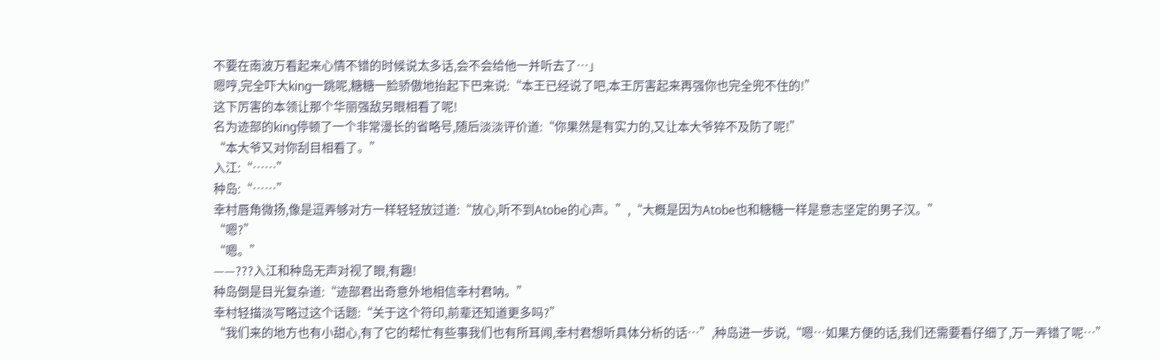不要在南波万看起来心情不错的时候说太多话,会不会给他一并听去了…」
嗯哼,完全吓大king一跳呢,糖糖一脸骄傲地抬起下巴来说:“本王已经说了吧,本王厉害起来再强你也完全兜不住的!”
这下厉害的本领让那个华丽强敌另眼相看了呢!
名为迹部的king停顿了一个非常漫长的省略号,随后淡淡评价道:“你果然是有实力的,又让本大爷猝不及防了呢!”
“本大爷又对你刮目相看了。”
入江:“……”
种岛:“……”
幸村唇角微扬,像是逗弄够对方一样轻轻放过道:“放心,听不到Atobe的心声。”,“大概是因为Atobe也和糖糖一样是意志坚定的男子汉。”
“嗯?”
“嗯。”
——???入江和种岛无声对视了眼,有趣!
种岛倒是目光复杂道:“迹部君出奇意外地相信幸村君呐。”
幸村轻描淡写略过这个话题:“关于这个符印,前辈还知道更多吗?”
“我们来的地方也有小甜心,有了它的帮忙有些事我们也有所耳闻,幸村君想听具体分析的话…”,种岛进一步说,“嗯…如果方便的话,我们还需要看仔细了,万一弄错了呢…”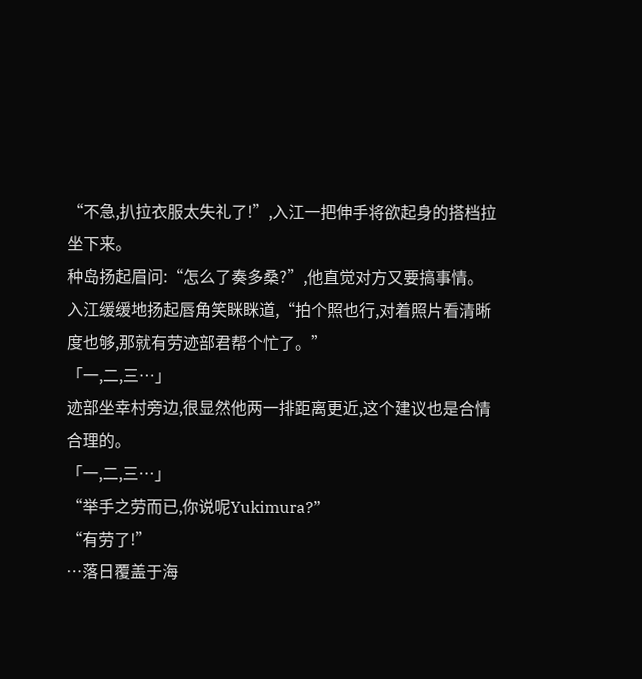“不急,扒拉衣服太失礼了!”,入江一把伸手将欲起身的搭档拉坐下来。
种岛扬起眉问:“怎么了奏多桑?”,他直觉对方又要搞事情。
入江缓缓地扬起唇角笑眯眯道,“拍个照也行,对着照片看清晰度也够,那就有劳迹部君帮个忙了。”
「一,二,三…」
迹部坐幸村旁边,很显然他两一排距离更近,这个建议也是合情合理的。
「一,二,三…」
“举手之劳而已,你说呢Yukimura?”
“有劳了!”
…落日覆盖于海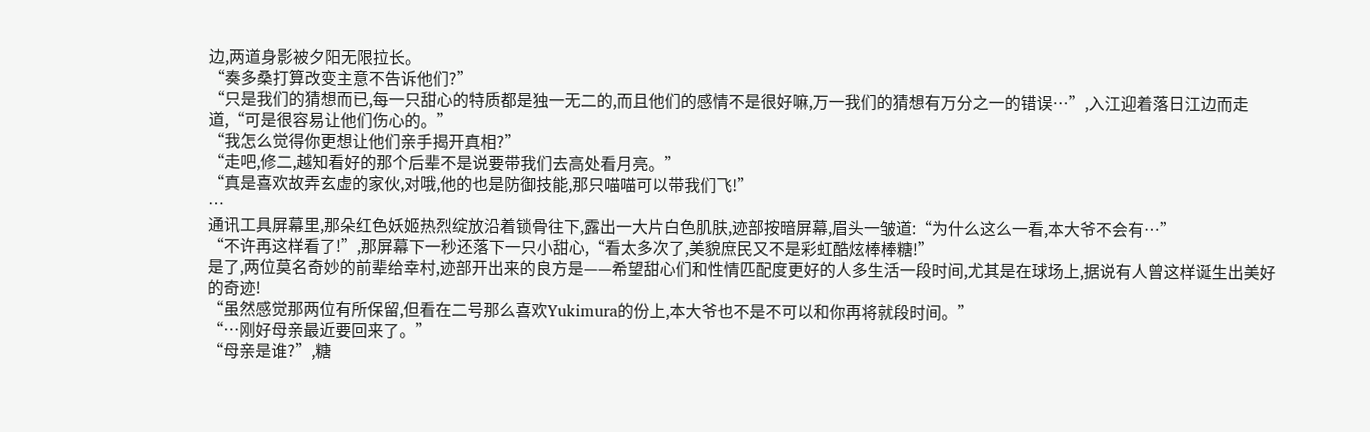边,两道身影被夕阳无限拉长。
“奏多桑打算改变主意不告诉他们?”
“只是我们的猜想而已,每一只甜心的特质都是独一无二的,而且他们的感情不是很好嘛,万一我们的猜想有万分之一的错误…”,入江迎着落日江边而走道,“可是很容易让他们伤心的。”
“我怎么觉得你更想让他们亲手揭开真相?”
“走吧,修二,越知看好的那个后辈不是说要带我们去高处看月亮。”
“真是喜欢故弄玄虚的家伙,对哦,他的也是防御技能,那只喵喵可以带我们飞!”
…
通讯工具屏幕里,那朵红色妖姬热烈绽放沿着锁骨往下,露出一大片白色肌肤,迹部按暗屏幕,眉头一皱道:“为什么这么一看,本大爷不会有…”
“不许再这样看了!”,那屏幕下一秒还落下一只小甜心,“看太多次了,美貌庶民又不是彩虹酷炫棒棒糖!”
是了,两位莫名奇妙的前辈给幸村,迹部开出来的良方是——希望甜心们和性情匹配度更好的人多生活一段时间,尤其是在球场上,据说有人曾这样诞生出美好的奇迹!
“虽然感觉那两位有所保留,但看在二号那么喜欢Yukimura的份上,本大爷也不是不可以和你再将就段时间。”
“…刚好母亲最近要回来了。”
“母亲是谁?”,糖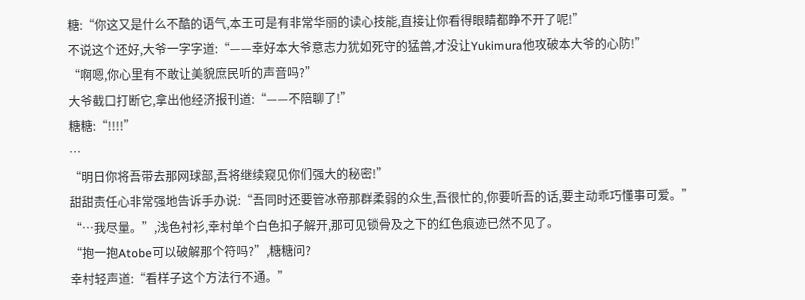糖:“你这又是什么不酷的语气,本王可是有非常华丽的读心技能,直接让你看得眼睛都睁不开了呢!”
不说这个还好,大爷一字字道:“——幸好本大爷意志力犹如死守的猛兽,才没让Yukimura他攻破本大爷的心防!”
“啊嗯,你心里有不敢让美貌庶民听的声音吗?”
大爷截口打断它,拿出他经济报刊道:“——不陪聊了!”
糖糖:“!!!!”
…
“明日你将吾带去那网球部,吾将继续窥见你们强大的秘密!”
甜甜责任心非常强地告诉手办说:“吾同时还要管冰帝那群柔弱的众生,吾很忙的,你要听吾的话,要主动乖巧懂事可爱。”
“…我尽量。”,浅色衬衫,幸村单个白色扣子解开,那可见锁骨及之下的红色痕迹已然不见了。
“抱一抱Atobe可以破解那个符吗?”,糖糖问?
幸村轻声道:“看样子这个方法行不通。”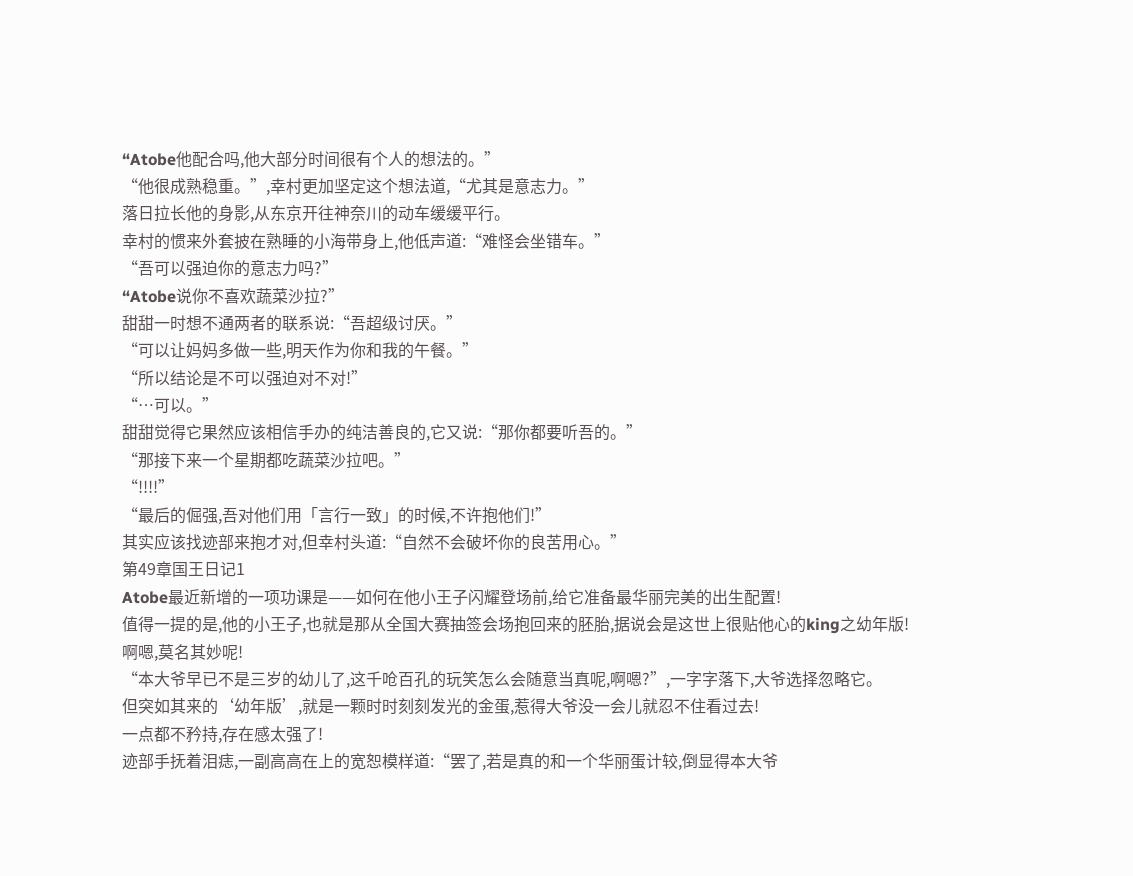“Atobe他配合吗,他大部分时间很有个人的想法的。”
“他很成熟稳重。”,幸村更加坚定这个想法道,“尤其是意志力。”
落日拉长他的身影,从东京开往神奈川的动车缓缓平行。
幸村的惯来外套披在熟睡的小海带身上,他低声道:“难怪会坐错车。”
“吾可以强迫你的意志力吗?”
“Atobe说你不喜欢蔬菜沙拉?”
甜甜一时想不通两者的联系说:“吾超级讨厌。”
“可以让妈妈多做一些,明天作为你和我的午餐。”
“所以结论是不可以强迫对不对!”
“…可以。”
甜甜觉得它果然应该相信手办的纯洁善良的,它又说:“那你都要听吾的。”
“那接下来一个星期都吃蔬菜沙拉吧。”
“!!!!”
“最后的倔强,吾对他们用「言行一致」的时候,不许抱他们!”
其实应该找迹部来抱才对,但幸村头道:“自然不会破坏你的良苦用心。”
第49章国王日记1
Atobe最近新增的一项功课是——如何在他小王子闪耀登场前,给它准备最华丽完美的出生配置!
值得一提的是,他的小王子,也就是那从全国大赛抽签会场抱回来的胚胎,据说会是这世上很贴他心的king之幼年版!
啊嗯,莫名其妙呢!
“本大爷早已不是三岁的幼儿了,这千呛百孔的玩笑怎么会随意当真呢,啊嗯?”,一字字落下,大爷选择忽略它。
但突如其来的‘幼年版’,就是一颗时时刻刻发光的金蛋,惹得大爷没一会儿就忍不住看过去!
一点都不矜持,存在感太强了!
迹部手抚着泪痣,一副高高在上的宽恕模样道:“罢了,若是真的和一个华丽蛋计较,倒显得本大爷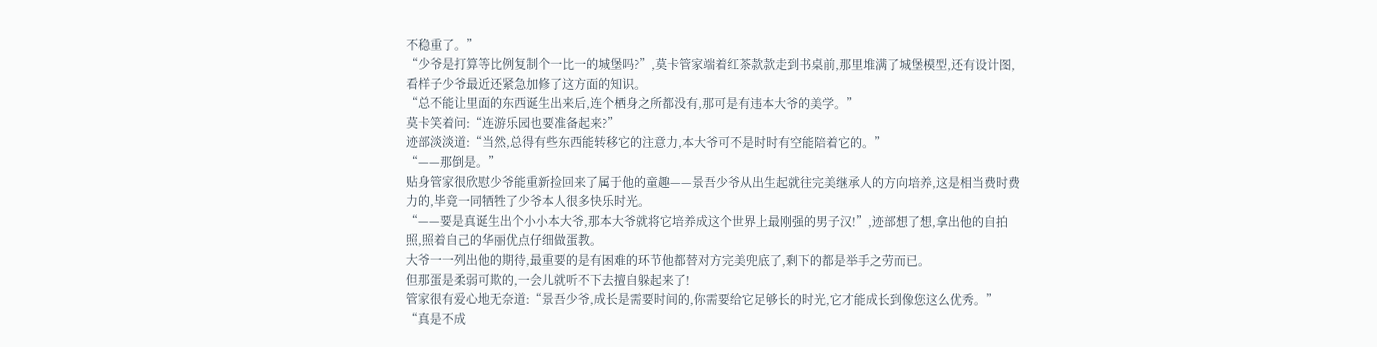不稳重了。”
“少爷是打算等比例复制个一比一的城堡吗?”,莫卡管家端着红茶款款走到书桌前,那里堆满了城堡模型,还有设计图,看样子少爷最近还紧急加修了这方面的知识。
“总不能让里面的东西诞生出来后,连个栖身之所都没有,那可是有违本大爷的美学。”
莫卡笑着问:“连游乐园也要准备起来?”
迹部淡淡道:“当然,总得有些东西能转移它的注意力,本大爷可不是时时有空能陪着它的。”
“——那倒是。”
贴身管家很欣慰少爷能重新捡回来了属于他的童趣——景吾少爷从出生起就往完美继承人的方向培养,这是相当费时费力的,毕竟一同牺牲了少爷本人很多快乐时光。
“——要是真诞生出个小小本大爷,那本大爷就将它培养成这个世界上最刚强的男子汉!”,迹部想了想,拿出他的自拍照,照着自己的华丽优点仔细做蛋教。
大爷一一列出他的期待,最重要的是有困难的环节他都替对方完美兜底了,剩下的都是举手之劳而已。
但那蛋是柔弱可欺的,一会儿就听不下去擅自躲起来了!
管家很有爱心地无奈道:“景吾少爷,成长是需要时间的,你需要给它足够长的时光,它才能成长到像您这么优秀。”
“真是不成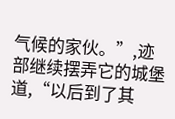气候的家伙。”,迹部继续摆弄它的城堡道,“以后到了其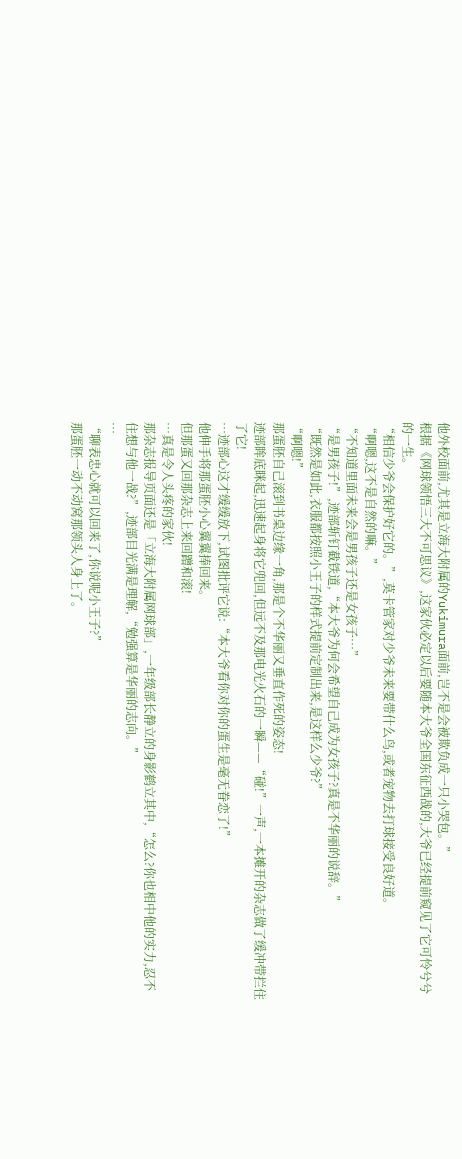他外校面前,尤其是立海大附属的Yukimura面前,岂不是会被欺负成一只小哭包。”
根据《网球领悟三大不可思议》,这家伙必定以后要随本大爷全国东征西战的,大爷已经提前窥见了它可怜兮兮的一生。
“相信少爷会保护好它的。”,莫卡管家对少爷未来要带什么鸟,或者宠物去打球接受良好道。
“啊嗯,这不是自然的嘛。”
“不知道里面未来会是男孩子还是女孩子…”
“是男孩子!”,迹部斩钉截铁道,“本大爷为何会希望自己成为女孩子?真是不华丽的说辞。”
“既然是如此,衣服都按照小王子的样式提前定制出来,是这样么少爷?”
“啊嗯!”
那蛋胚自己滚到书桌边缘一角,那是个不华丽又垂直作死的姿态!
迹部眸底眯起,迅速起身将它兜回,但远不及那电光火石的一瞬——“碰!”一声,一本摊开的杂志做了缓冲带拦住了它!
…迹部心这才缓缓放下,试图批评它说:“本大爷看你对你的蛋生是毫无眷恋了!”
他伸手将那蛋胚小心翼翼捧回来。
但那蛋又回那杂志上来回蹭和滚!
…真是令人头疼的家伙!
那杂志报导页面还是「立海大附属网球部」,一年级部长静立的身影鹤立其中,“怎么?你也相中他的实力,忍不住想与他一战?”,迹部目光满是理解,“勉强算是华丽的志向。”
…
“聊表忠心就可以回来了,你说呢小王子?”
那蛋胚一动不动窝那领头人身上了。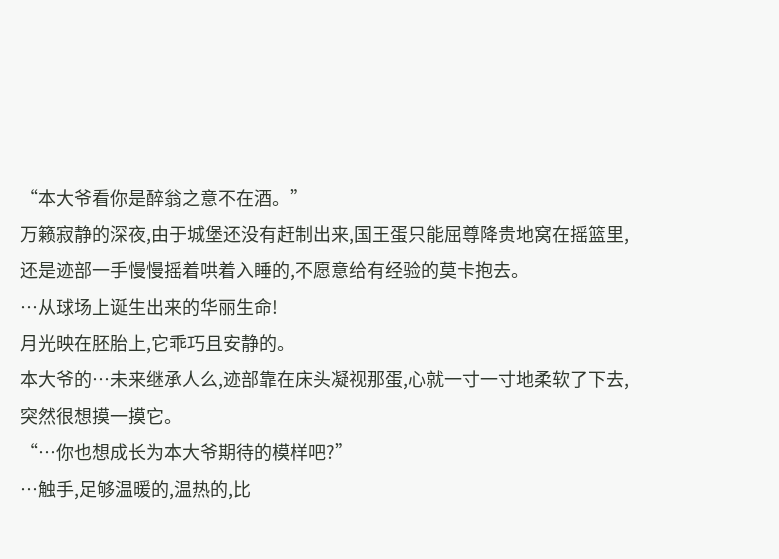“本大爷看你是醉翁之意不在酒。”
万籁寂静的深夜,由于城堡还没有赶制出来,国王蛋只能屈尊降贵地窝在摇篮里,还是迹部一手慢慢摇着哄着入睡的,不愿意给有经验的莫卡抱去。
…从球场上诞生出来的华丽生命!
月光映在胚胎上,它乖巧且安静的。
本大爷的…未来继承人么,迹部靠在床头凝视那蛋,心就一寸一寸地柔软了下去,突然很想摸一摸它。
“…你也想成长为本大爷期待的模样吧?”
…触手,足够温暖的,温热的,比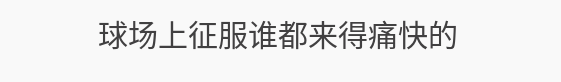球场上征服谁都来得痛快的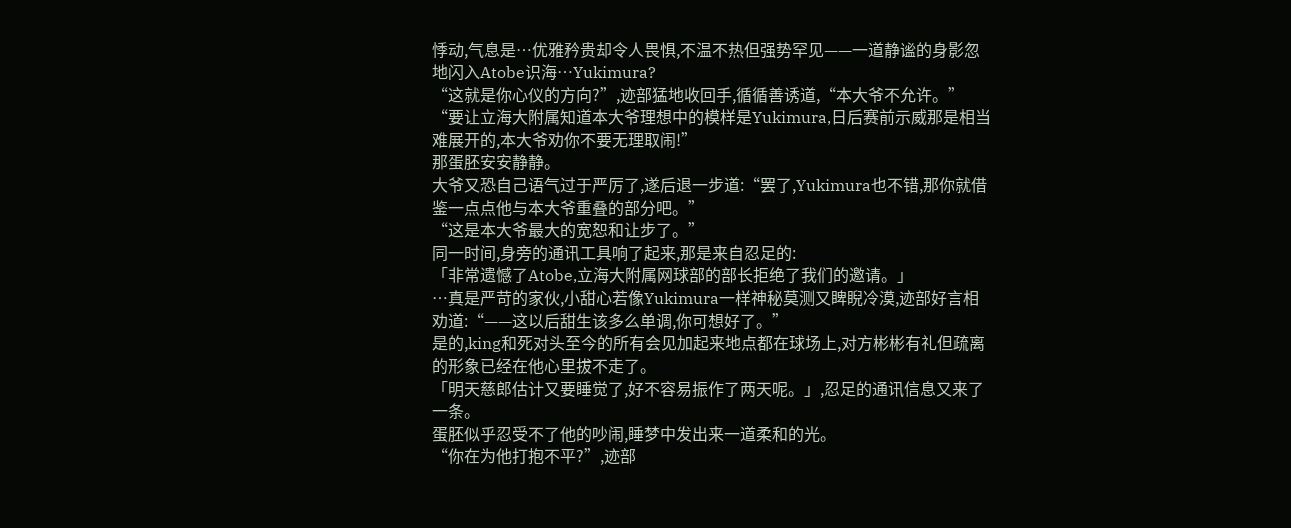悸动,气息是…优雅矜贵却令人畏惧,不温不热但强势罕见——一道静谧的身影忽地闪入Atobe识海…Yukimura?
“这就是你心仪的方向?”,迹部猛地收回手,循循善诱道,“本大爷不允许。”
“要让立海大附属知道本大爷理想中的模样是Yukimura,日后赛前示威那是相当难展开的,本大爷劝你不要无理取闹!”
那蛋胚安安静静。
大爷又恐自己语气过于严厉了,遂后退一步道:“罢了,Yukimura也不错,那你就借鉴一点点他与本大爷重叠的部分吧。”
“这是本大爷最大的宽恕和让步了。”
同一时间,身旁的通讯工具响了起来,那是来自忍足的:
「非常遗憾了Atobe,立海大附属网球部的部长拒绝了我们的邀请。」
…真是严苛的家伙,小甜心若像Yukimura一样神秘莫测又睥睨冷漠,迹部好言相劝道:“——这以后甜生该多么单调,你可想好了。”
是的,king和死对头至今的所有会见加起来地点都在球场上,对方彬彬有礼但疏离的形象已经在他心里拔不走了。
「明天慈郎估计又要睡觉了,好不容易振作了两天呢。」,忍足的通讯信息又来了一条。
蛋胚似乎忍受不了他的吵闹,睡梦中发出来一道柔和的光。
“你在为他打抱不平?”,迹部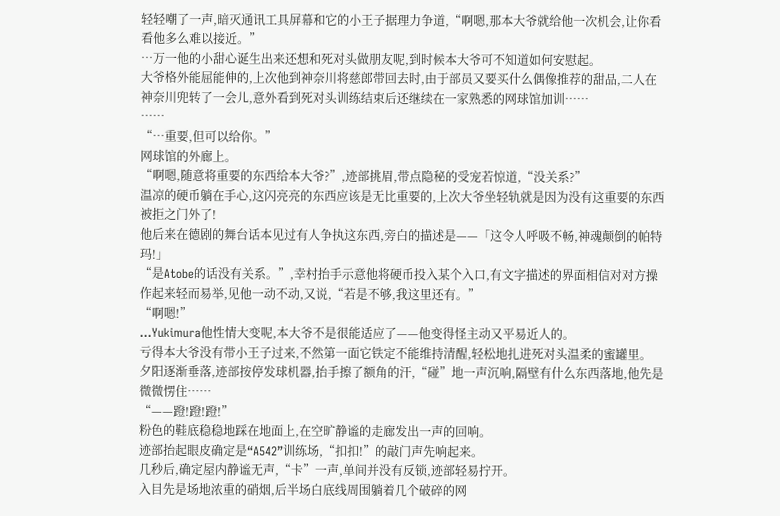轻轻嘲了一声,暗灭通讯工具屏幕和它的小王子据理力争道,“啊嗯,那本大爷就给他一次机会,让你看看他多么难以接近。”
…万一他的小甜心诞生出来还想和死对头做朋友呢,到时候本大爷可不知道如何安慰起。
大爷格外能屈能伸的,上次他到神奈川将慈郎带回去时,由于部员又要买什么偶像推荐的甜品,二人在神奈川兜转了一会儿,意外看到死对头训练结束后还继续在一家熟悉的网球馆加训……
……
“…重要,但可以给你。”
网球馆的外廊上。
“啊嗯,随意将重要的东西给本大爷?”,迹部挑眉,带点隐秘的受宠若惊道,“没关系?”
温凉的硬币躺在手心,这闪亮亮的东西应该是无比重要的,上次大爷坐轻轨就是因为没有这重要的东西被拒之门外了!
他后来在德剧的舞台话本见过有人争执这东西,旁白的描述是——「这令人呼吸不畅,神魂颠倒的帕特玛!」
“是Atobe的话没有关系。”,幸村抬手示意他将硬币投入某个入口,有文字描述的界面相信对对方操作起来轻而易举,见他一动不动,又说,“若是不够,我这里还有。”
“啊嗯!”
…Yukimura他性情大变呢,本大爷不是很能适应了——他变得怪主动又平易近人的。
亏得本大爷没有带小王子过来,不然第一面它铁定不能维持清醒,轻松地扎进死对头温柔的蜜罐里。
夕阳逐渐垂落,迹部按停发球机器,抬手擦了额角的汗,“碰”地一声沉响,隔壁有什么东西落地,他先是微微愣住……
“——蹬!蹬!蹬!”
粉色的鞋底稳稳地踩在地面上,在空旷静谧的走廊发出一声的回响。
迹部抬起眼皮确定是“A542”训练场,“扣扣!”的敲门声先响起来。
几秒后,确定屋内静谧无声,“卡”一声,单间并没有反锁,迹部轻易拧开。
入目先是场地浓重的硝烟,后半场白底线周围躺着几个破碎的网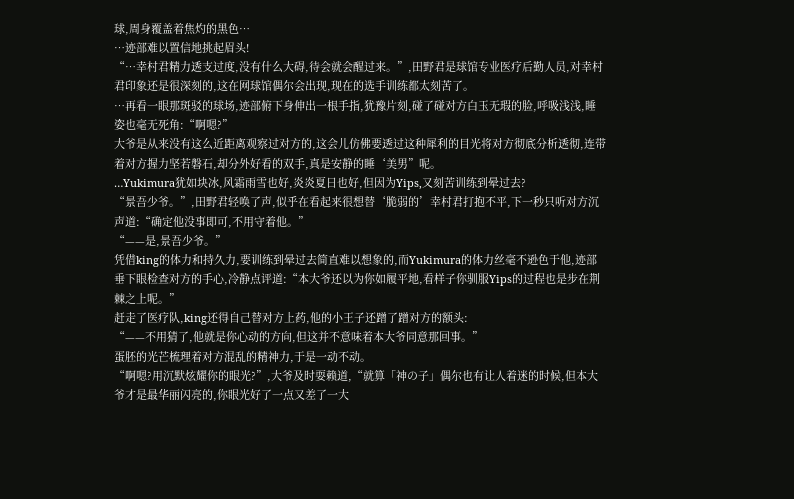球,周身覆盖着焦灼的黑色…
…迹部难以置信地挑起眉头!
“…幸村君精力透支过度,没有什么大碍,待会就会醒过来。”,田野君是球馆专业医疗后勤人员,对幸村君印象还是很深刻的,这在网球馆偶尔会出现,现在的选手训练都太刻苦了。
…再看一眼那斑驳的球场,迹部俯下身伸出一根手指,犹豫片刻,碰了碰对方白玉无瑕的脸,呼吸浅浅,睡姿也毫无死角:“啊嗯?”
大爷是从来没有这么近距离观察过对方的,这会儿仿佛要透过这种犀利的目光将对方彻底分析透彻,连带着对方握力坚若磐石,却分外好看的双手,真是安静的睡‘美男”呢。
…Yukimura犹如块冰,风霜雨雪也好,炎炎夏日也好,但因为Yips,又刻苦训练到晕过去?
“景吾少爷。”,田野君轻唤了声,似乎在看起来很想替‘脆弱的’幸村君打抱不平,下一秒只听对方沉声道:“确定他没事即可,不用守着他。”
“——是,景吾少爷。”
凭借king的体力和持久力,要训练到晕过去简直难以想象的,而Yukimura的体力丝毫不逊色于他,迹部垂下眼检查对方的手心,冷静点评道:“本大爷还以为你如履平地,看样子你驯服Yips的过程也是步在荆棘之上呢。”
赶走了医疗队,king还得自己替对方上药,他的小王子还蹭了蹭对方的额头:
“——不用猜了,他就是你心动的方向,但这并不意味着本大爷同意那回事。”
蛋胚的光芒梳理着对方混乱的精神力,于是一动不动。
“啊嗯?用沉默炫耀你的眼光?”,大爷及时耍赖道,“就算「神の子」偶尔也有让人着迷的时候,但本大爷才是最华丽闪亮的,你眼光好了一点又差了一大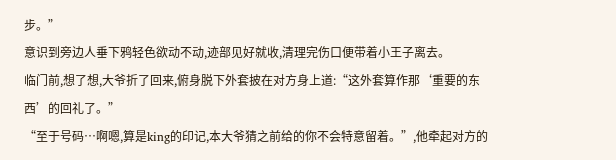步。”
意识到旁边人垂下鸦轻色欲动不动,迹部见好就收,清理完伤口便带着小王子离去。
临门前,想了想,大爷折了回来,俯身脱下外套披在对方身上道:“这外套算作那‘重要的东西’的回礼了。”
“至于号码…啊嗯,算是king的印记,本大爷猜之前给的你不会特意留着。”,他牵起对方的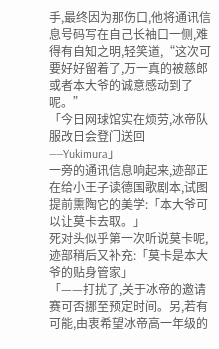手,最终因为那伤口,他将通讯信息号码写在自己长袖口一侧,难得有自知之明,轻笑道,“这次可要好好留着了,万一真的被慈郎或者本大爷的诚意感动到了呢。”
「今日网球馆实在烦劳,冰帝队服改日会登门送回——Yukimura」
一旁的通讯信息响起来,迹部正在给小王子读德国歌剧本,试图提前熏陶它的美学:「本大爷可以让莫卡去取。」
死对头似乎第一次听说莫卡呢,迹部稍后又补充:「莫卡是本大爷的贴身管家」
「——打扰了,关于冰帝的邀请赛可否挪至预定时间。另,若有可能,由衷希望冰帝高一年级的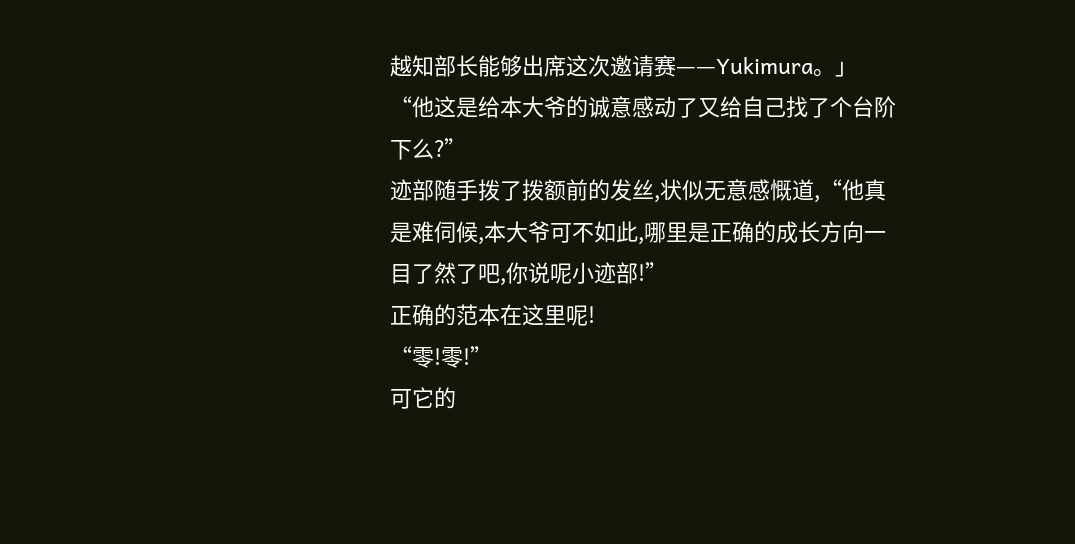越知部长能够出席这次邀请赛——Yukimura。」
“他这是给本大爷的诚意感动了又给自己找了个台阶下么?”
迹部随手拨了拨额前的发丝,状似无意感慨道,“他真是难伺候,本大爷可不如此,哪里是正确的成长方向一目了然了吧,你说呢小迹部!”
正确的范本在这里呢!
“零!零!”
可它的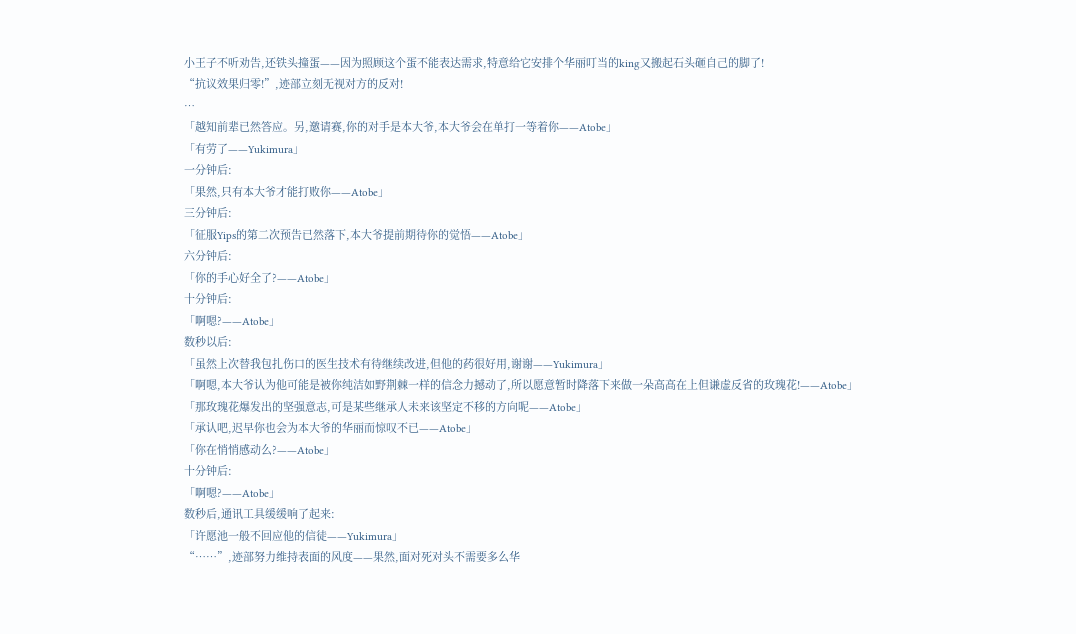小王子不听劝告,还铁头撞蛋——因为照顾这个蛋不能表达需求,特意给它安排个华丽叮当的king又搬起石头砸自己的脚了!
“抗议效果归零!”,迹部立刻无视对方的反对!
…
「越知前辈已然答应。另,邀请赛,你的对手是本大爷,本大爷会在单打一等着你——Atobe」
「有劳了——Yukimura」
一分钟后:
「果然,只有本大爷才能打败你——Atobe」
三分钟后:
「征服Yips的第二次预告已然落下,本大爷提前期待你的觉悟——Atobe」
六分钟后:
「你的手心好全了?——Atobe」
十分钟后:
「啊嗯?——Atobe」
数秒以后:
「虽然上次替我包扎伤口的医生技术有待继续改进,但他的药很好用,谢谢——Yukimura」
「啊嗯,本大爷认为他可能是被你纯洁如野荆棘一样的信念力撼动了,所以愿意暂时降落下来做一朵高高在上但谦虚反省的玫瑰花!——Atobe」
「那玫瑰花爆发出的坚强意志,可是某些继承人未来该坚定不移的方向呢——Atobe」
「承认吧,迟早你也会为本大爷的华丽而惊叹不已——Atobe」
「你在悄悄感动么?——Atobe」
十分钟后:
「啊嗯?——Atobe」
数秒后,通讯工具缓缓响了起来:
「许愿池一般不回应他的信徒——Yukimura」
“……”,迹部努力维持表面的风度——果然,面对死对头不需要多么华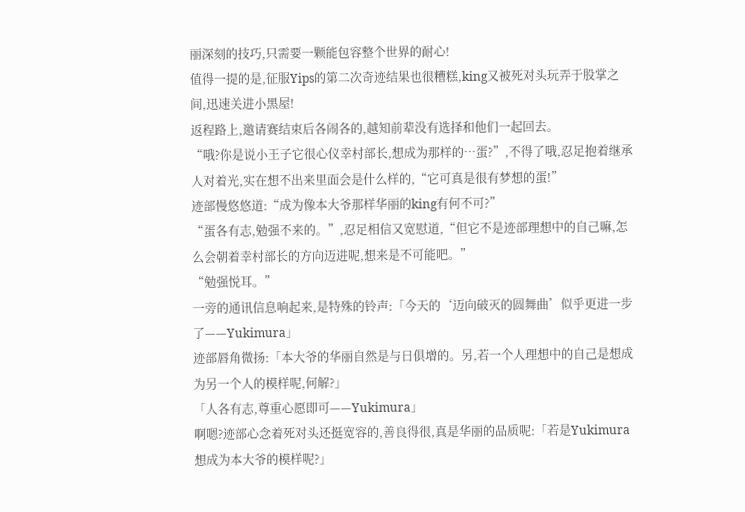丽深刻的技巧,只需要一颗能包容整个世界的耐心!
值得一提的是,征服Yips的第二次奇迹结果也很糟糕,king又被死对头玩弄于股掌之间,迅速关进小黑屋!
返程路上,邀请赛结束后各闹各的,越知前辈没有选择和他们一起回去。
“哦?你是说小王子它很心仪幸村部长,想成为那样的…蛋?”,不得了哦,忍足抱着继承人对着光,实在想不出来里面会是什么样的,“它可真是很有梦想的蛋!”
迹部慢悠悠道:“成为像本大爷那样华丽的king有何不可?”
“蛋各有志,勉强不来的。”,忍足相信又宽慰道,“但它不是迹部理想中的自己嘛,怎么会朝着幸村部长的方向迈进呢,想来是不可能吧。”
“勉强悦耳。”
一旁的通讯信息响起来,是特殊的铃声:「今天的‘迈向破灭的圆舞曲’似乎更进一步了——Yukimura」
迹部唇角微扬:「本大爷的华丽自然是与日俱增的。另,若一个人理想中的自己是想成为另一个人的模样呢,何解?」
「人各有志,尊重心愿即可——Yukimura」
啊嗯?迹部心念着死对头还挺宽容的,善良得很,真是华丽的品质呢:「若是Yukimura想成为本大爷的模样呢?」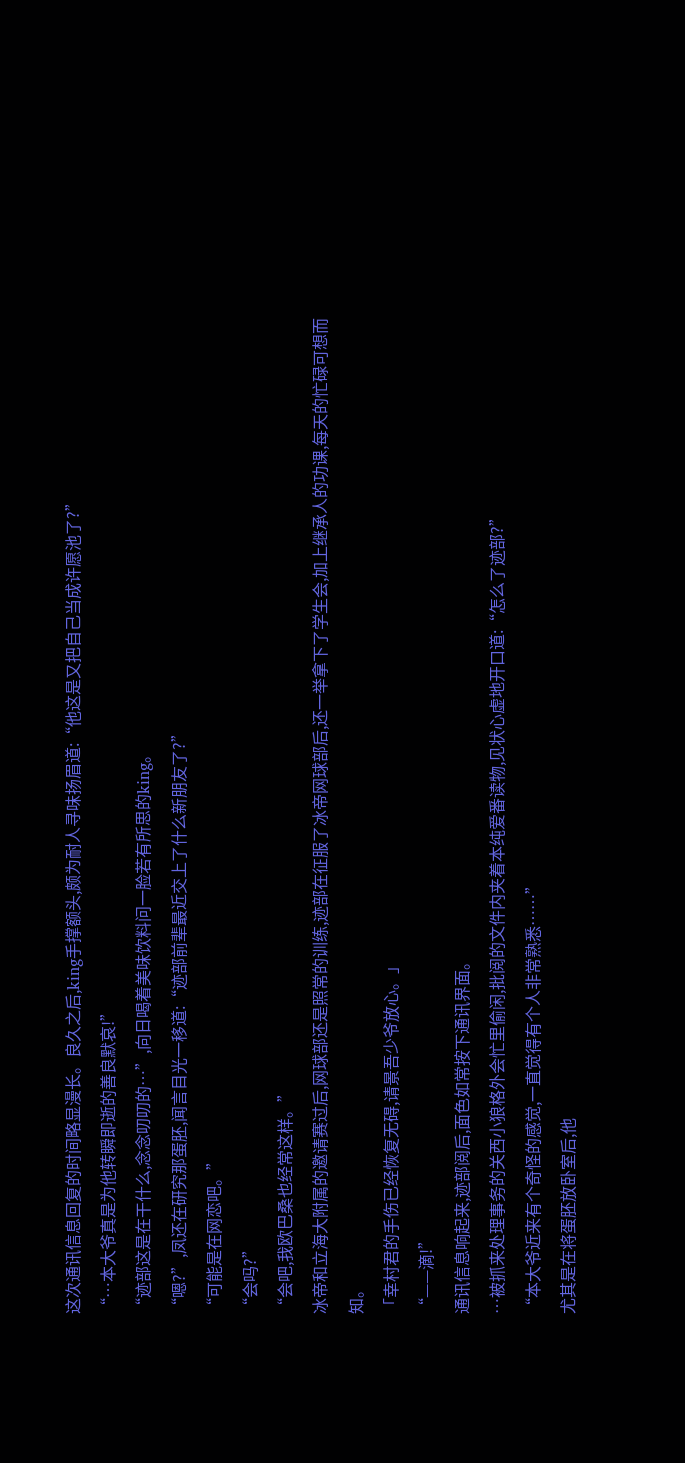这次通讯信息回复的时间略显漫长。良久之后,king手撑额头,颇为耐人寻味扬眉道:“他这是又把自己当成许愿池了?”
“…本大爷真是为他转瞬即逝的善良默哀!”
“迹部这是在干什么,念念叨叨的…”,向日喝着美味饮料问一脸若有所思的king。
“嗯?”,凤还在研究那蛋胚,闻言目光一移道:“迹部前辈最近交上了什么新朋友了?”
“可能是在网恋吧。”
“会吗?”
“会吧,我欧巴桑也经常这样。”
冰帝和立海大附属的邀请赛过后,网球部还是照常的训练,迹部在征服了冰帝网球部后,还一举拿下了学生会,加上继承人的功课,每天的忙碌可想而知。
「幸村君的手伤已经恢复无碍,请景吾少爷放心。」
“——滴!”
通讯信息响起来,迹部阅后,面色如常按下通讯界面。
…被抓来处理事务的关西小狼格外会忙里偷闲,批阅的文件内夹着本纯爱番读物,见状心虚地开口道:“怎么了迹部?”
“本大爷近来有个奇怪的感觉,一直觉得有个人非常熟悉……”
尤其是在将蛋胚放卧室后,他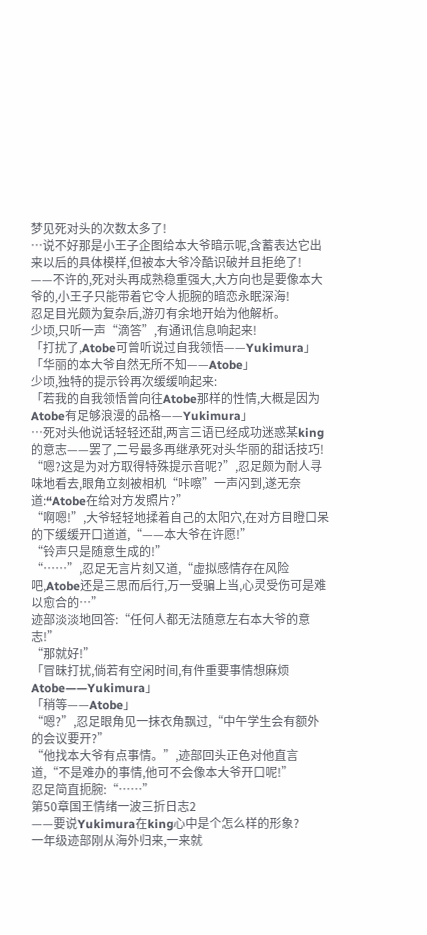梦见死对头的次数太多了!
…说不好那是小王子企图给本大爷暗示呢,含蓄表达它出来以后的具体模样,但被本大爷冷酷识破并且拒绝了!
——不许的,死对头再成熟稳重强大,大方向也是要像本大爷的,小王子只能带着它令人扼腕的暗恋永眠深海!
忍足目光颇为复杂后,游刃有余地开始为他解析。
少顷,只听一声“滴答”,有通讯信息响起来!
「打扰了,Atobe可曾听说过自我领悟——Yukimura」
「华丽的本大爷自然无所不知——Atobe」
少顷,独特的提示铃再次缓缓响起来:
「若我的自我领悟曾向往Atobe那样的性情,大概是因为Atobe有足够浪漫的品格——Yukimura」
…死对头他说话轻轻还甜,两言三语已经成功迷惑某king的意志——罢了,二号最多再继承死对头华丽的甜话技巧!
“嗯?这是为对方取得特殊提示音呢?”,忍足颇为耐人寻味地看去,眼角立刻被相机“咔嚓”一声闪到,遂无奈道:“Atobe在给对方发照片?”
“啊嗯!”,大爷轻轻地揉着自己的太阳穴,在对方目瞪口呆的下缓缓开口道道,“——本大爷在许愿!”
“铃声只是随意生成的!”
“……”,忍足无言片刻又道,“虚拟感情存在风险吧,Atobe还是三思而后行,万一受骗上当,心灵受伤可是难以愈合的…”
迹部淡淡地回答:“任何人都无法随意左右本大爷的意志!”
“那就好!”
「冒昧打扰,倘若有空闲时间,有件重要事情想麻烦Atobe——Yukimura」
「稍等——Atobe」
“嗯?”,忍足眼角见一抹衣角飘过,“中午学生会有额外的会议要开?”
“他找本大爷有点事情。”,迹部回头正色对他直言道,“不是难办的事情,他可不会像本大爷开口呢!”
忍足简直扼腕:“……”
第50章国王情绪一波三折日志2
——要说Yukimura在king心中是个怎么样的形象?
一年级迹部刚从海外归来,一来就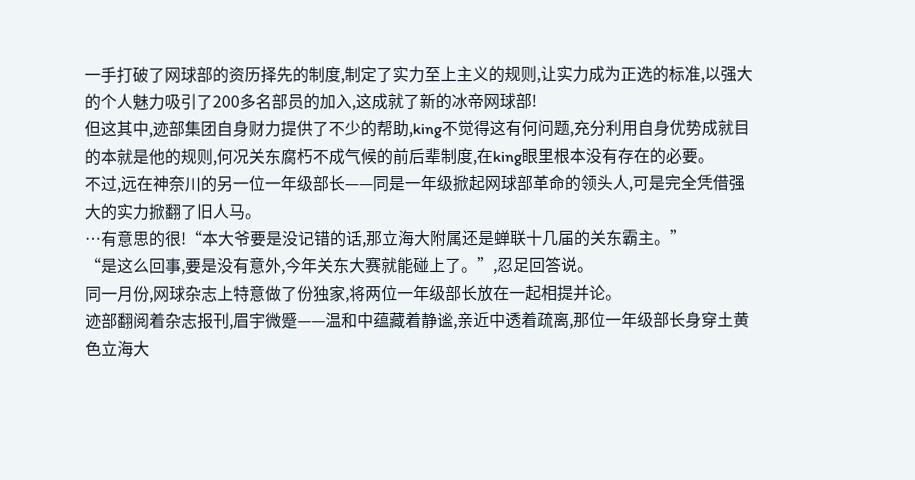一手打破了网球部的资历择先的制度,制定了实力至上主义的规则,让实力成为正选的标准,以强大的个人魅力吸引了200多名部员的加入,这成就了新的冰帝网球部!
但这其中,迹部集团自身财力提供了不少的帮助,king不觉得这有何问题,充分利用自身优势成就目的本就是他的规则,何况关东腐朽不成气候的前后辈制度,在king眼里根本没有存在的必要。
不过,远在神奈川的另一位一年级部长——同是一年级掀起网球部革命的领头人,可是完全凭借强大的实力掀翻了旧人马。
…有意思的很!“本大爷要是没记错的话,那立海大附属还是蝉联十几届的关东霸主。”
“是这么回事,要是没有意外,今年关东大赛就能碰上了。”,忍足回答说。
同一月份,网球杂志上特意做了份独家,将两位一年级部长放在一起相提并论。
迹部翻阅着杂志报刊,眉宇微蹙——温和中蕴藏着静谧,亲近中透着疏离,那位一年级部长身穿土黄色立海大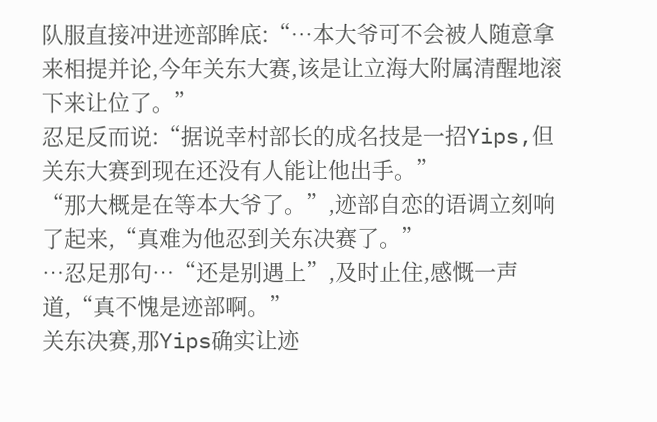队服直接冲进迹部眸底:“…本大爷可不会被人随意拿来相提并论,今年关东大赛,该是让立海大附属清醒地滚下来让位了。”
忍足反而说:“据说幸村部长的成名技是一招Yips,但关东大赛到现在还没有人能让他出手。”
“那大概是在等本大爷了。”,迹部自恋的语调立刻响了起来,“真难为他忍到关东决赛了。”
…忍足那句…“还是别遇上”,及时止住,感慨一声道,“真不愧是迹部啊。”
关东决赛,那Yips确实让迹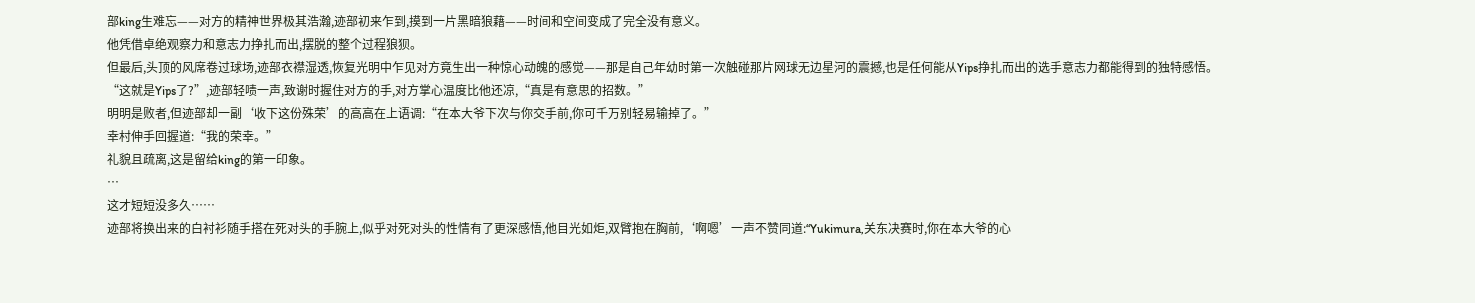部king生难忘——对方的精神世界极其浩瀚,迹部初来乍到,摸到一片黑暗狼藉——时间和空间变成了完全没有意义。
他凭借卓绝观察力和意志力挣扎而出,摆脱的整个过程狼狈。
但最后,头顶的风席卷过球场,迹部衣襟湿透,恢复光明中乍见对方竟生出一种惊心动魄的感觉——那是自己年幼时第一次触碰那片网球无边星河的震撼,也是任何能从Yips挣扎而出的选手意志力都能得到的独特感悟。
“这就是Yips了?”,迹部轻啧一声,致谢时握住对方的手,对方掌心温度比他还凉,“真是有意思的招数。”
明明是败者,但迹部却一副‘收下这份殊荣’的高高在上语调:“在本大爷下次与你交手前,你可千万别轻易输掉了。”
幸村伸手回握道:“我的荣幸。”
礼貌且疏离,这是留给king的第一印象。
…
这才短短没多久……
迹部将换出来的白衬衫随手搭在死对头的手腕上,似乎对死对头的性情有了更深感悟,他目光如炬,双臂抱在胸前,‘啊嗯’一声不赞同道:“Yukimura,关东决赛时,你在本大爷的心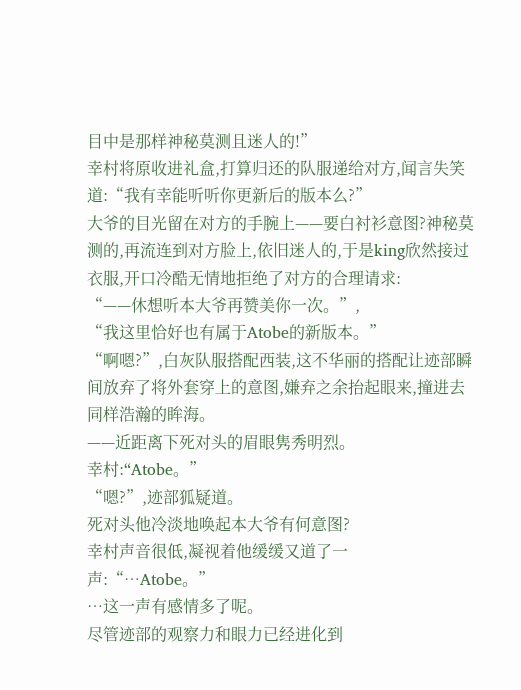目中是那样神秘莫测且迷人的!”
幸村将原收进礼盒,打算归还的队服递给对方,闻言失笑道:“我有幸能听听你更新后的版本么?”
大爷的目光留在对方的手腕上——要白衬衫意图?神秘莫测的,再流连到对方脸上,依旧迷人的,于是king欣然接过衣服,开口冷酷无情地拒绝了对方的合理请求:
“——休想听本大爷再赞美你一次。”,
“我这里恰好也有属于Atobe的新版本。”
“啊嗯?”,白灰队服搭配西装,这不华丽的搭配让迹部瞬间放弃了将外套穿上的意图,嫌弃之余抬起眼来,撞进去同样浩瀚的眸海。
——近距离下死对头的眉眼隽秀明烈。
幸村:“Atobe。”
“嗯?”,迹部狐疑道。
死对头他冷淡地唤起本大爷有何意图?
幸村声音很低,凝视着他缓缓又道了一声:“…Atobe。”
…这一声有感情多了呢。
尽管迹部的观察力和眼力已经进化到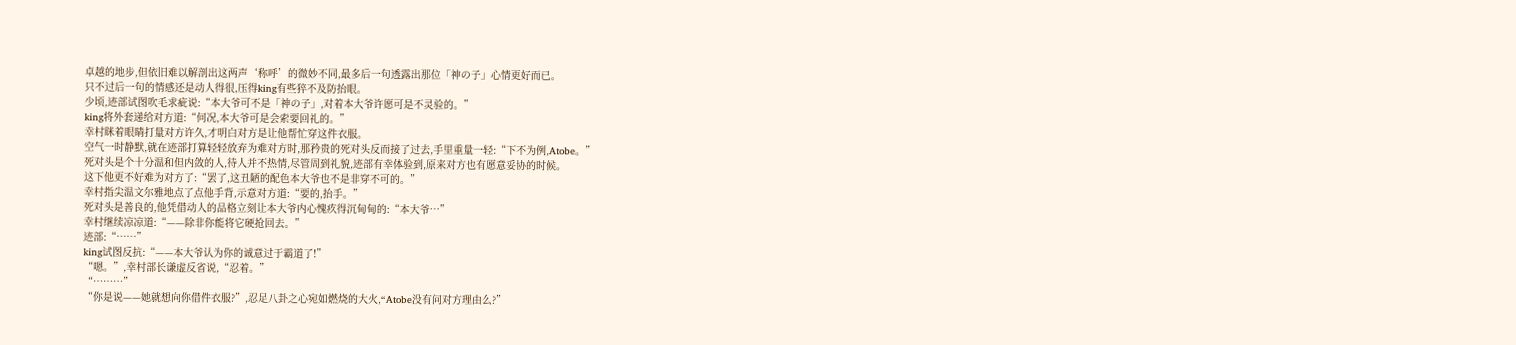卓越的地步,但依旧难以解剖出这两声‘称呼’的微妙不同,最多后一句透露出那位「神の子」心情更好而已。
只不过后一句的情感还是动人得很,压得king有些猝不及防抬眼。
少顷,迹部试图吹毛求疵说:“本大爷可不是「神の子」,对着本大爷许愿可是不灵验的。”
king将外套递给对方道:“何况,本大爷可是会索要回礼的。”
幸村眯着眼睛打量对方许久,才明白对方是让他帮忙穿这件衣服。
空气一时静默,就在迹部打算轻轻放弃为难对方时,那矜贵的死对头反而接了过去,手里重量一轻:“下不为例,Atobe。”
死对头是个十分温和但内敛的人,待人并不热情,尽管周到礼貌,迹部有幸体验到,原来对方也有愿意妥协的时候。
这下他更不好难为对方了:“罢了,这丑陋的配色本大爷也不是非穿不可的。”
幸村指尖温文尔雅地点了点他手背,示意对方道:“要的,抬手。”
死对头是善良的,他凭借动人的品格立刻让本大爷内心愧疚得沉甸甸的:“本大爷…”
幸村继续凉凉道:“——除非你能将它硬抢回去。”
迹部:“……”
king试图反抗:“——本大爷认为你的诚意过于霸道了!”
“嗯。”,幸村部长谦虚反省说,“忍着。”
“………”
“你是说——她就想向你借件衣服?”,忍足八卦之心宛如燃烧的大火,“Atobe没有问对方理由么?”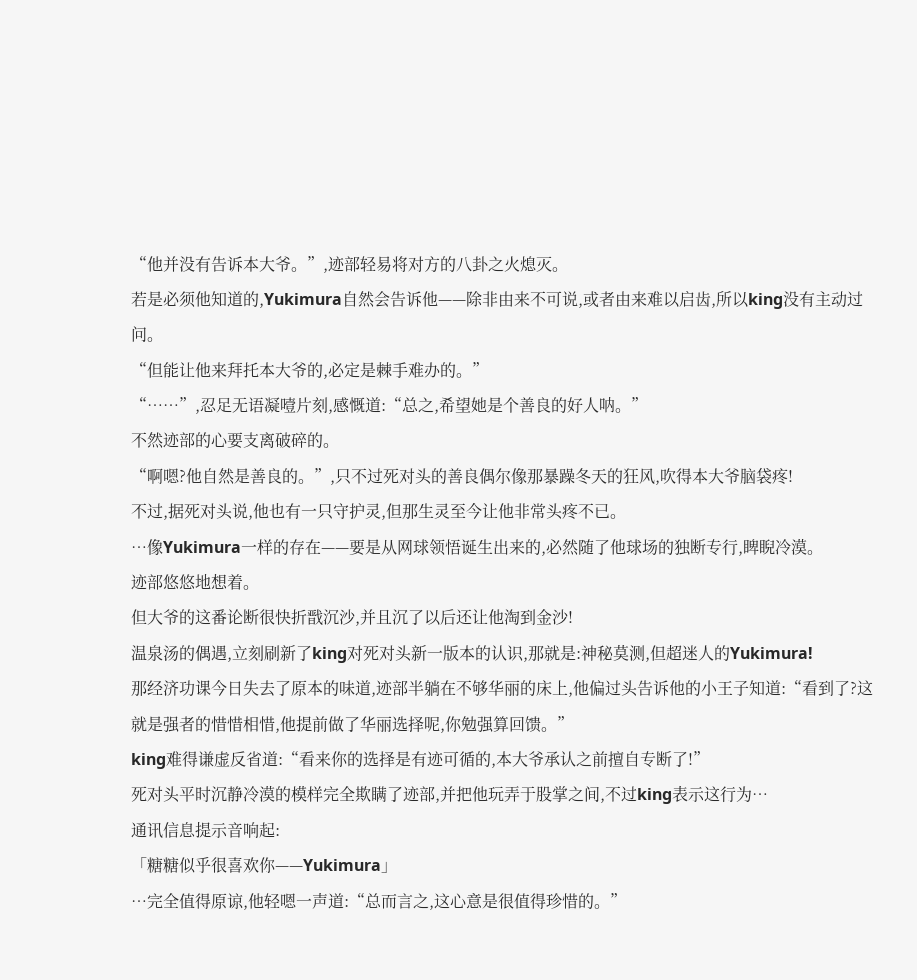“他并没有告诉本大爷。”,迹部轻易将对方的八卦之火熄灭。
若是必须他知道的,Yukimura自然会告诉他——除非由来不可说,或者由来难以启齿,所以king没有主动过问。
“但能让他来拜托本大爷的,必定是棘手难办的。”
“……”,忍足无语凝噎片刻,感慨道:“总之,希望她是个善良的好人呐。”
不然迹部的心要支离破碎的。
“啊嗯?他自然是善良的。”,只不过死对头的善良偶尔像那暴躁冬天的狂风,吹得本大爷脑袋疼!
不过,据死对头说,他也有一只守护灵,但那生灵至今让他非常头疼不已。
…像Yukimura一样的存在——要是从网球领悟诞生出来的,必然随了他球场的独断专行,睥睨冷漠。
迹部悠悠地想着。
但大爷的这番论断很快折戬沉沙,并且沉了以后还让他淘到金沙!
温泉汤的偶遇,立刻刷新了king对死对头新一版本的认识,那就是:神秘莫测,但超迷人的Yukimura!
那经济功课今日失去了原本的味道,迹部半躺在不够华丽的床上,他偏过头告诉他的小王子知道:“看到了?这就是强者的惜惜相惜,他提前做了华丽选择呢,你勉强算回馈。”
king难得谦虚反省道:“看来你的选择是有迹可循的,本大爷承认之前擅自专断了!”
死对头平时沉静冷漠的模样完全欺瞒了迹部,并把他玩弄于股掌之间,不过king表示这行为…
通讯信息提示音响起:
「糖糖似乎很喜欢你——Yukimura」
…完全值得原谅,他轻嗯一声道:“总而言之,这心意是很值得珍惜的。”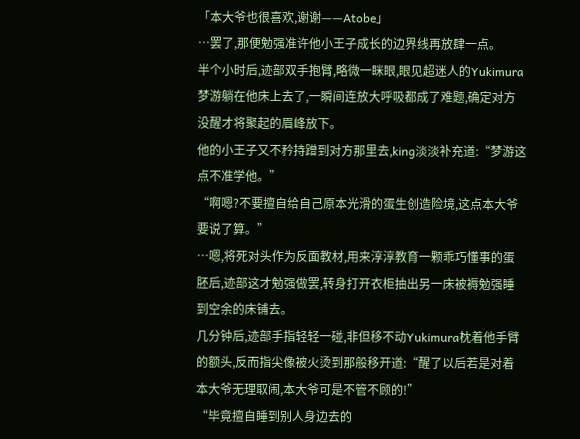「本大爷也很喜欢,谢谢——Atobe」
…罢了,那便勉强准许他小王子成长的边界线再放肆一点。
半个小时后,迹部双手抱臂,略微一眯眼,眼见超迷人的Yukimura梦游躺在他床上去了,一瞬间连放大呼吸都成了难题,确定对方没醒才将聚起的眉峰放下。
他的小王子又不矜持蹭到对方那里去,king淡淡补充道:“梦游这点不准学他。”
“啊嗯?不要擅自给自己原本光滑的蛋生创造险境,这点本大爷要说了算。”
…嗯,将死对头作为反面教材,用来淳淳教育一颗乖巧懂事的蛋胚后,迹部这才勉强做罢,转身打开衣柜抽出另一床被褥勉强睡到空余的床铺去。
几分钟后,迹部手指轻轻一碰,非但移不动Yukimura枕着他手臂的额头,反而指尖像被火烫到那般移开道:“醒了以后若是对着本大爷无理取闹,本大爷可是不管不顾的!”
“毕竟擅自睡到别人身边去的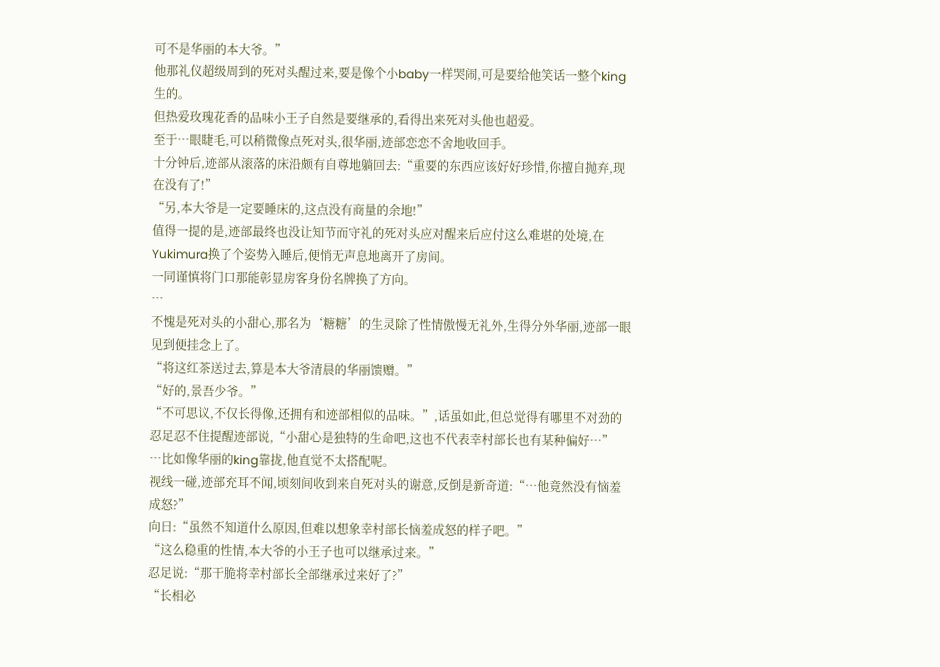可不是华丽的本大爷。”
他那礼仪超级周到的死对头醒过来,要是像个小baby一样哭闹,可是要给他笑话一整个king生的。
但热爱玫瑰花香的品味小王子自然是要继承的,看得出来死对头他也超爱。
至于…眼睫毛,可以稍微像点死对头,很华丽,迹部恋恋不舍地收回手。
十分钟后,迹部从滚落的床沿颇有自尊地躺回去:“重要的东西应该好好珍惜,你擅自抛弃,现在没有了!”
“另,本大爷是一定要睡床的,这点没有商量的余地!”
值得一提的是,迹部最终也没让知节而守礼的死对头应对醒来后应付这么难堪的处境,在Yukimura换了个姿势入睡后,便悄无声息地离开了房间。
一同谨慎将门口那能彰显房客身份名牌换了方向。
…
不愧是死对头的小甜心,那名为‘糖糖’的生灵除了性情傲慢无礼外,生得分外华丽,迹部一眼见到便挂念上了。
“将这红茶送过去,算是本大爷清晨的华丽馈赠。”
“好的,景吾少爷。”
“不可思议,不仅长得像,还拥有和迹部相似的品味。”,话虽如此,但总觉得有哪里不对劲的忍足忍不住提醒迹部说,“小甜心是独特的生命吧,这也不代表幸村部长也有某种偏好…”
…比如像华丽的king靠拢,他直觉不太搭配呢。
视线一碰,迹部充耳不闻,顷刻间收到来自死对头的谢意,反倒是新奇道:“…他竟然没有恼羞成怒?”
向日:“虽然不知道什么原因,但难以想象幸村部长恼羞成怒的样子吧。”
“这么稳重的性情,本大爷的小王子也可以继承过来。”
忍足说:“那干脆将幸村部长全部继承过来好了?”
“长相必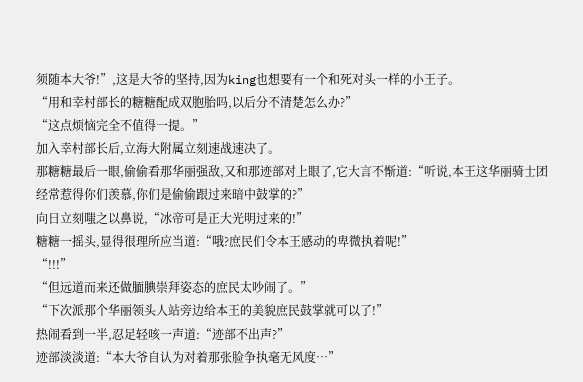须随本大爷!”,这是大爷的坚持,因为king也想要有一个和死对头一样的小王子。
“用和幸村部长的糖糖配成双胞胎吗,以后分不清楚怎么办?”
“这点烦恼完全不值得一提。”
加入幸村部长后,立海大附属立刻速战速决了。
那糖糖最后一眼,偷偷看那华丽强敌,又和那迹部对上眼了,它大言不惭道:“听说,本王这华丽骑士团经常惹得你们羡慕,你们是偷偷跟过来暗中鼓掌的?”
向日立刻嗤之以鼻说,“冰帝可是正大光明过来的!”
糖糖一摇头,显得很理所应当道:“哦?庶民们令本王感动的卑微执着呢!”
“!!!”
“但远道而来还做腼腆崇拜姿态的庶民太吵闹了。”
“下次派那个华丽领头人站旁边给本王的美貌庶民鼓掌就可以了!”
热闹看到一半,忍足轻咳一声道:“迹部不出声?”
迹部淡淡道:“本大爷自认为对着那张脸争执毫无风度…”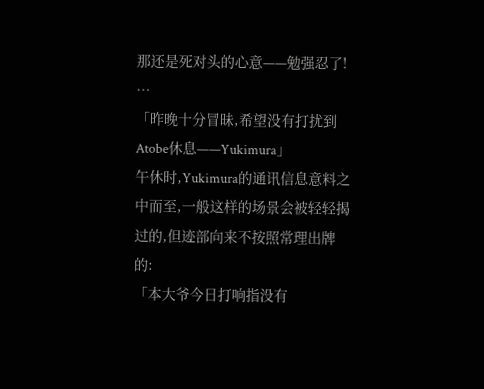那还是死对头的心意——勉强忍了!
…
「昨晚十分冒昧,希望没有打扰到Atobe休息——Yukimura」
午休时,Yukimura的通讯信息意料之中而至,一般这样的场景会被轻轻揭过的,但迹部向来不按照常理出牌的:
「本大爷今日打响指没有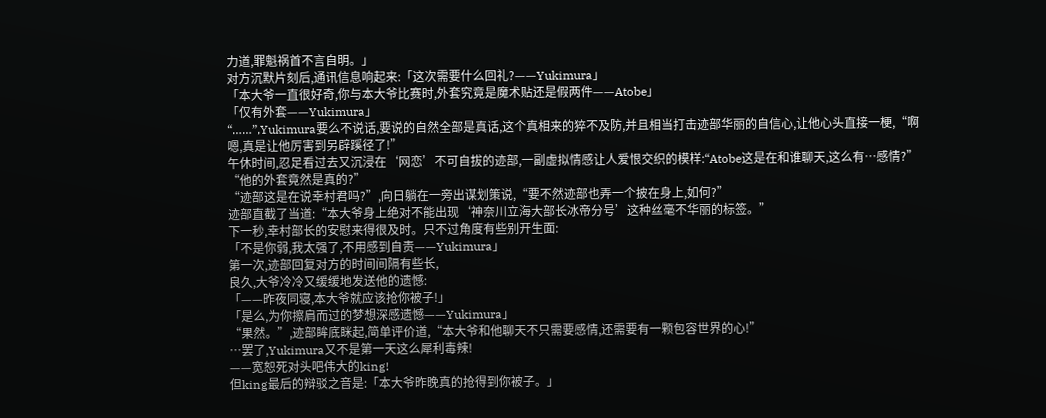力道,罪魁祸首不言自明。」
对方沉默片刻后,通讯信息响起来:「这次需要什么回礼?——Yukimura」
「本大爷一直很好奇,你与本大爷比赛时,外套究竟是魔术贴还是假两件——Atobe」
「仅有外套——Yukimura」
“……”,Yukimura要么不说话,要说的自然全部是真话,这个真相来的猝不及防,并且相当打击迹部华丽的自信心,让他心头直接一梗,“啊嗯,真是让他厉害到另辟蹊径了!”
午休时间,忍足看过去又沉浸在‘网恋’不可自拔的迹部,一副虚拟情感让人爱恨交织的模样:“Atobe这是在和谁聊天,这么有…感情?”
“他的外套竟然是真的?”
“迹部这是在说幸村君吗?”,向日躺在一旁出谋划策说,“要不然迹部也弄一个披在身上,如何?”
迹部直截了当道:“本大爷身上绝对不能出现‘神奈川立海大部长冰帝分号’这种丝毫不华丽的标签。”
下一秒,幸村部长的安慰来得很及时。只不过角度有些别开生面:
「不是你弱,我太强了,不用感到自责——Yukimura」
第一次,迹部回复对方的时间间隔有些长,
良久,大爷冷冷又缓缓地发送他的遗憾:
「——昨夜同寝,本大爷就应该抢你被子!」
「是么,为你擦肩而过的梦想深感遗憾——Yukimura」
“果然。”,迹部眸底眯起,简单评价道,“本大爷和他聊天不只需要感情,还需要有一颗包容世界的心!”
…罢了,Yukimura又不是第一天这么犀利毒辣!
——宽恕死对头吧伟大的king!
但king最后的辩驳之音是:「本大爷昨晚真的抢得到你被子。」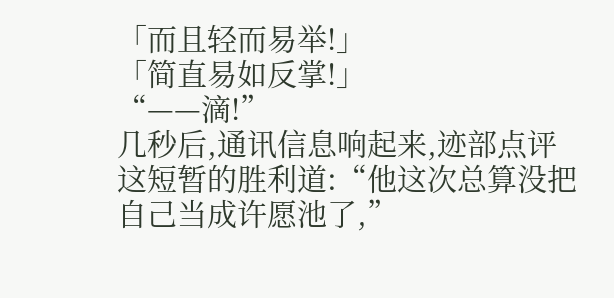「而且轻而易举!」
「简直易如反掌!」
“——滴!”
几秒后,通讯信息响起来,迹部点评这短暂的胜利道:“他这次总算没把自己当成许愿池了,”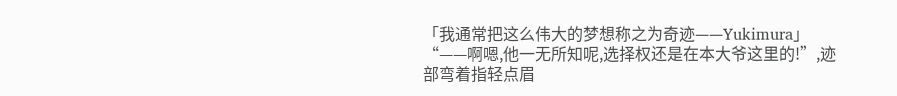「我通常把这么伟大的梦想称之为奇迹——Yukimura」
“——啊嗯,他一无所知呢,选择权还是在本大爷这里的!”,迹部弯着指轻点眉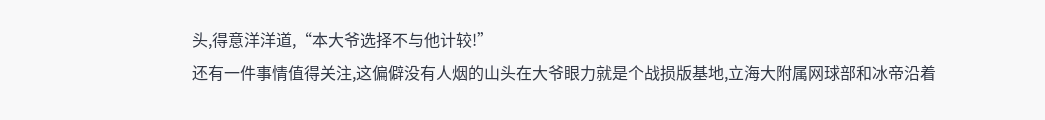头,得意洋洋道,“本大爷选择不与他计较!”
还有一件事情值得关注,这偏僻没有人烟的山头在大爷眼力就是个战损版基地,立海大附属网球部和冰帝沿着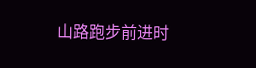山路跑步前进时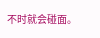不时就会碰面。